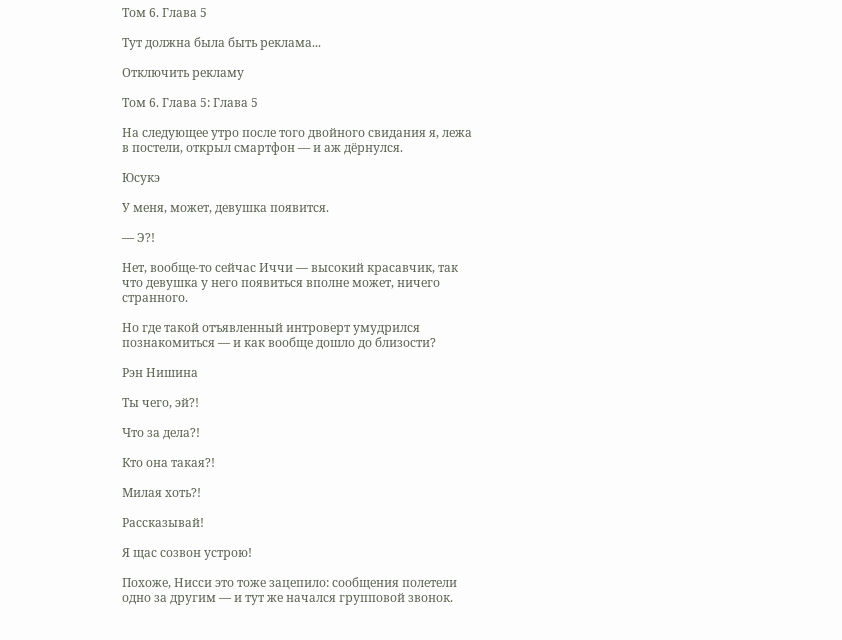Том 6. Глава 5

Тут должна была быть реклама...

Отключить рекламу

Том 6. Глава 5: Глава 5

На следующее утро после того двойного свидания я, лежа в постели, открыл смартфон — и аж дёрнулся.

Юсукэ

У меня, может, девушка появится.

— Э?!

Нет, вообще-то сейчас Иччи — высокий красавчик, так что девушка у него появиться вполне может, ничего странного.

Но где такой отъявленный интроверт умудрился познакомиться — и как вообще дошло до близости?

Рэн Нишина

Ты чего, эй?!

Что за дела?!

Кто она такая?!

Милая хоть?!

Рассказывай!

Я щас созвон устрою!

Похоже, Нисси это тоже зацепило: сообщения полетели одно за другим — и тут же начался групповой звонок.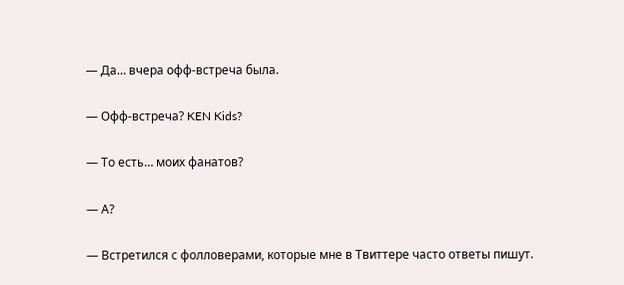— Да… вчера офф-встреча была.

— Офф-встреча? KEN Kids?

— То есть… моих фанатов?

— А?

— Встретился с фолловерами, которые мне в Твиттере часто ответы пишут.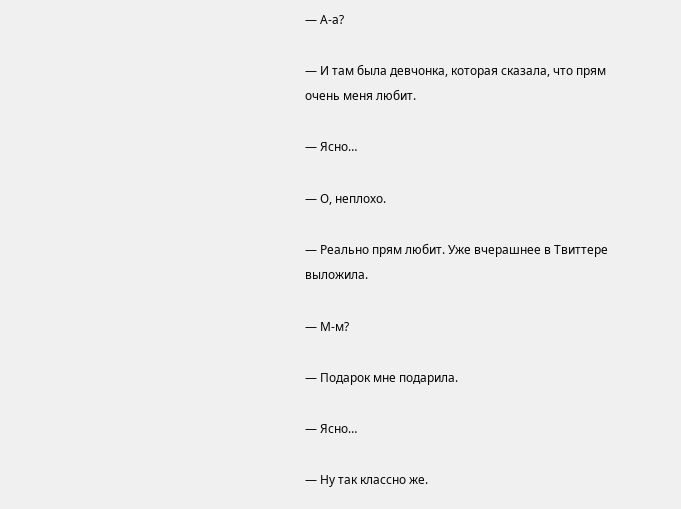— А-а?

— И там была девчонка, которая сказала, что прям очень меня любит.

— Ясно…

— О, неплохо.

— Реально прям любит. Уже вчерашнее в Твиттере выложила.

— М-м?

— Подарок мне подарила.

— Ясно…

— Ну так классно же.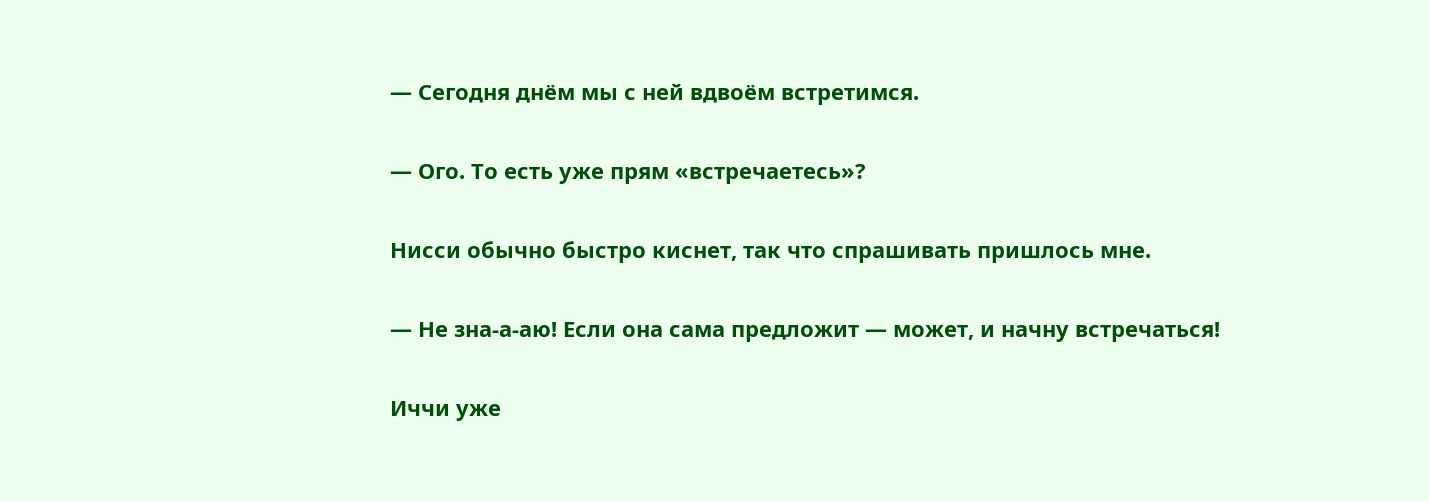— Сегодня днём мы с ней вдвоём встретимся.

— Ого. То есть уже прям «встречаетесь»?

Нисси обычно быстро киснет, так что спрашивать пришлось мне.

— Не зна-а-аю! Если она сама предложит — может, и начну встречаться!

Иччи уже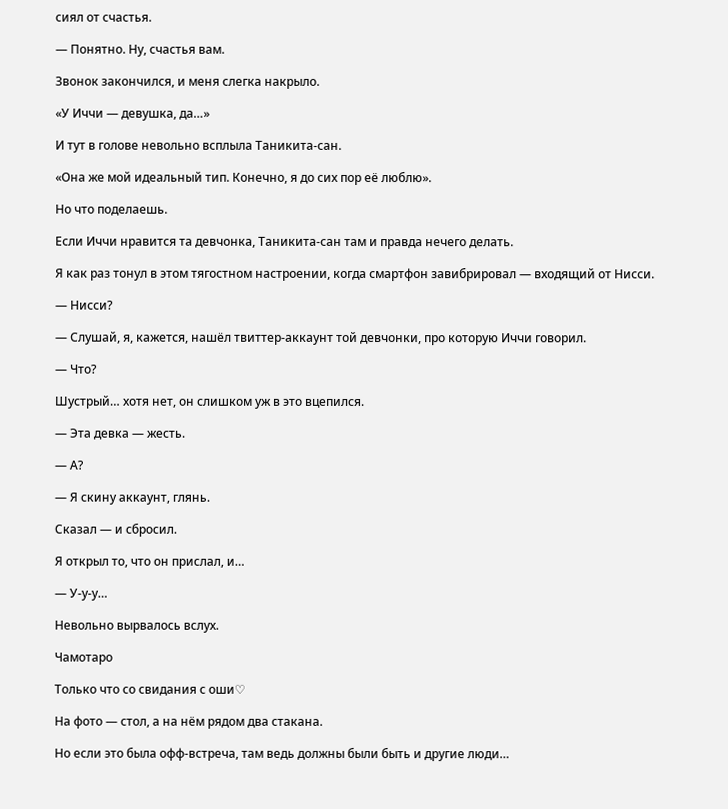сиял от счастья.

— Понятно. Ну, счастья вам.

Звонок закончился, и меня слегка накрыло.

«У Иччи — девушка, да…»

И тут в голове невольно всплыла Таникита-сан.

«Она же мой идеальный тип. Конечно, я до сих пор её люблю».

Но что поделаешь.

Если Иччи нравится та девчонка, Таникита-сан там и правда нечего делать.

Я как раз тонул в этом тягостном настроении, когда смартфон завибрировал — входящий от Нисси.

— Нисси?

— Слушай, я, кажется, нашёл твиттер-аккаунт той девчонки, про которую Иччи говорил.

— Что?

Шустрый… хотя нет, он слишком уж в это вцепился.

— Эта девка — жесть.

— А?

— Я скину аккаунт, глянь.

Сказал — и сбросил.

Я открыл то, что он прислал, и…

— У-у-у…

Невольно вырвалось вслух.

Чамотаро

Только что со свидания с оши♡

На фото — стол, а на нём рядом два стакана.

Но если это была офф-встреча, там ведь должны были быть и другие люди…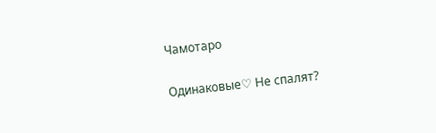Чамотаро

Одинаковые♡ Не спалят?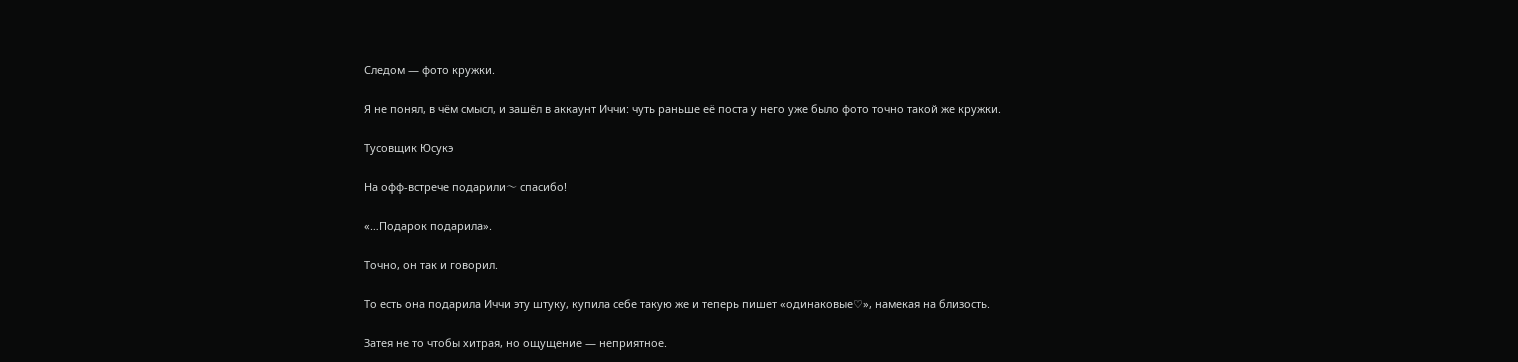Следом — фото кружки.

Я не понял, в чём смысл, и зашёл в аккаунт Иччи: чуть раньше её поста у него уже было фото точно такой же кружки.

Тусовщик Юсукэ

На офф-встрече подарили〜 спасибо!

«…Подарок подарила».

Точно, он так и говорил.

То есть она подарила Иччи эту штуку, купила себе такую же и теперь пишет «одинаковые♡», намекая на близость.

Затея не то чтобы хитрая, но ощущение — неприятное.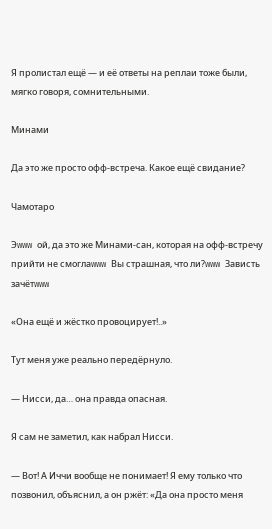Я пролистал ещё — и её ответы на реплаи тоже были, мягко говоря, сомнительными.

Минами

Да это же просто офф-встреча. Какое ещё свидание?

Чамотаро

Эwww ой, да это же Минами-сан, которая на офф-встречу прийти не смоглаwww Вы страшная, что ли?www Зависть зачётwww

«Она ещё и жёстко провоцирует!..»

Тут меня уже реально передёрнуло.

— Нисси, да… она правда опасная.

Я сам не заметил, как набрал Нисси.

— Вот! А Иччи вообще не понимает! Я ему только что позвонил, объяснил, а он ржёт: «Да она просто меня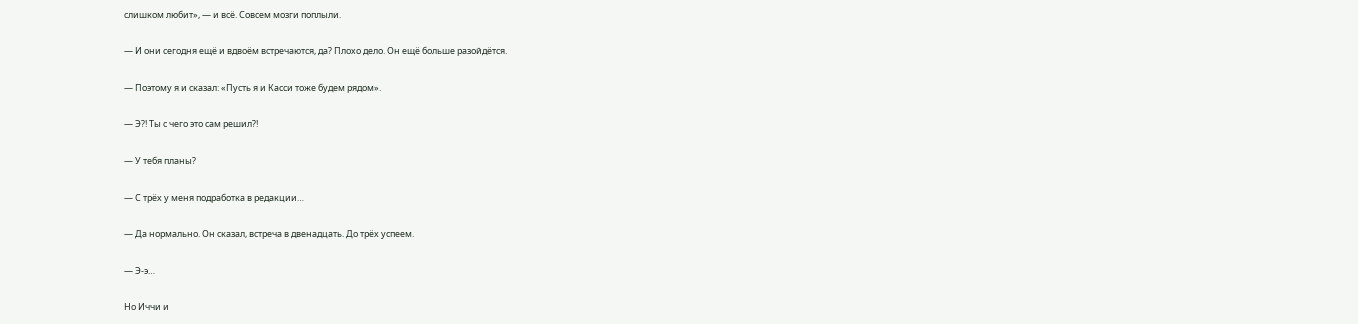слишком любит», — и всё. Совсем мозги поплыли.

— И они сегодня ещё и вдвоём встречаются, да? Плохо дело. Он ещё больше разойдётся.

— Поэтому я и сказал: «Пусть я и Касси тоже будем рядом».

— Э?! Ты с чего это сам решил?!

— У тебя планы?

— С трёх у меня подработка в редакции…

— Да нормально. Он сказал, встреча в двенадцать. До трёх успеем.

— Э-э…

Но Иччи и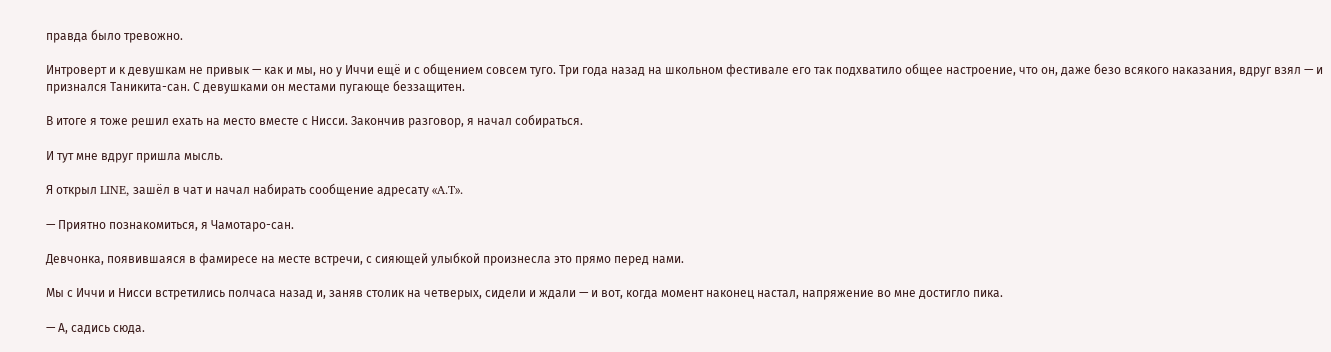правда было тревожно.

Интроверт и к девушкам не привык — как и мы, но у Иччи ещё и с общением совсем туго. Три года назад на школьном фестивале его так подхватило общее настроение, что он, даже безо всякого наказания, вдруг взял — и признался Таникита-сан. С девушками он местами пугающе беззащитен.

В итоге я тоже решил ехать на место вместе с Нисси. Закончив разговор, я начал собираться.

И тут мне вдруг пришла мысль.

Я открыл LINE, зашёл в чат и начал набирать сообщение адресату «A.T».

— Приятно познакомиться, я Чамотаро-сан.

Девчонка, появившаяся в фамиресе на месте встречи, с сияющей улыбкой произнесла это прямо перед нами.

Мы с Иччи и Нисси встретились полчаса назад и, заняв столик на четверых, сидели и ждали — и вот, когда момент наконец настал, напряжение во мне достигло пика.

— А, садись сюда.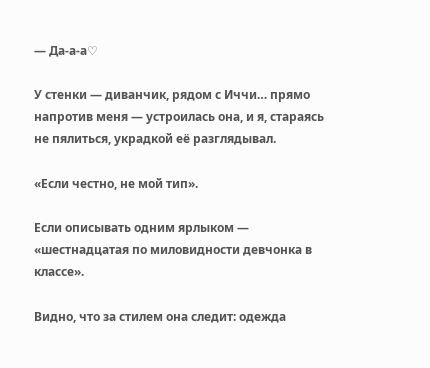— Да-а-а♡

У стенки — диванчик, рядом с Иччи… прямо напротив меня — устроилась она, и я, стараясь не пялиться, украдкой её разглядывал.

«Если честно, не мой тип».

Если описывать одним ярлыком — «шестнадцатая по миловидности девчонка в классе».

Видно, что за стилем она следит: одежда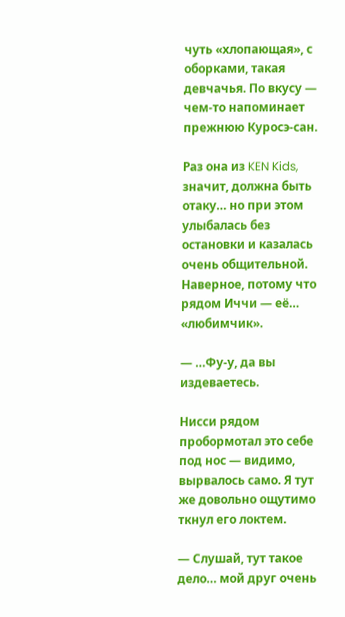чуть «хлопающая», с оборками, такая девчачья. По вкусу — чем-то напоминает прежнюю Куросэ-сан.

Раз она из KEN Kids, значит, должна быть отаку… но при этом улыбалась без остановки и казалась очень общительной. Наверное, потому что рядом Иччи — её… «любимчик».

— …Фу-у, да вы издеваетесь.

Нисси рядом пробормотал это себе под нос — видимо, вырвалось само. Я тут же довольно ощутимо ткнул его локтем.

— Слушай, тут такое дело… мой друг очень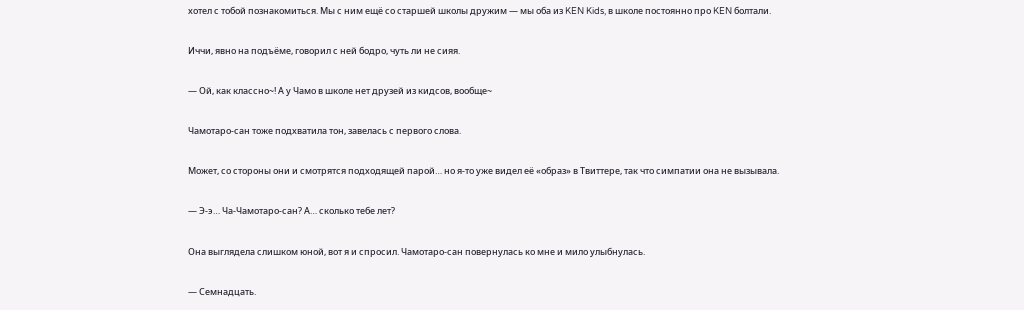хотел с тобой познакомиться. Мы с ним ещё со старшей школы дружим — мы оба из KEN Kids, в школе постоянно про KEN болтали.

Иччи, явно на подъёме, говорил с ней бодро, чуть ли не сияя.

— Ой, как классно~! А у Чамо в школе нет друзей из кидсов, вообще~

Чамотаро-сан тоже подхватила тон, завелась с первого слова.

Может, со стороны они и смотрятся подходящей парой… но я-то уже видел её «образ» в Твиттере, так что симпатии она не вызывала.

— Э-э… Ча-Чамотаро-сан? А… сколько тебе лет?

Она выглядела слишком юной, вот я и спросил. Чамотаро-сан повернулась ко мне и мило улыбнулась.

— Семнадцать.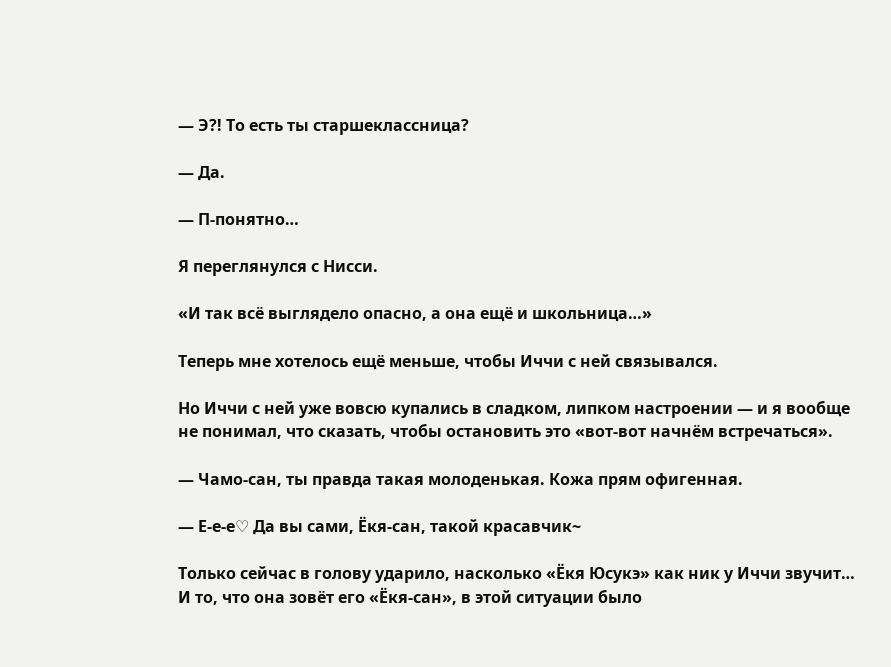— Э?! То есть ты старшеклассница?

— Да.

— П-понятно…

Я переглянулся с Нисси.

«И так всё выглядело опасно, а она ещё и школьница…»

Теперь мне хотелось ещё меньше, чтобы Иччи с ней связывался.

Но Иччи с ней уже вовсю купались в сладком, липком настроении — и я вообще не понимал, что сказать, чтобы остановить это «вот-вот начнём встречаться».

— Чамо-сан, ты правда такая молоденькая. Кожа прям офигенная.

— Е-е-е♡ Да вы сами, Ёкя-сан, такой красавчик~

Только сейчас в голову ударило, насколько «Ёкя Юсукэ» как ник у Иччи звучит… И то, что она зовёт его «Ёкя-сан», в этой ситуации было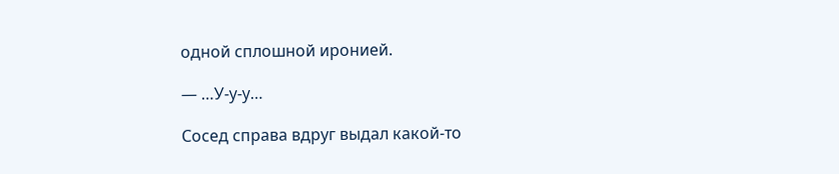одной сплошной иронией.

— …У-у-у…

Сосед справа вдруг выдал какой-то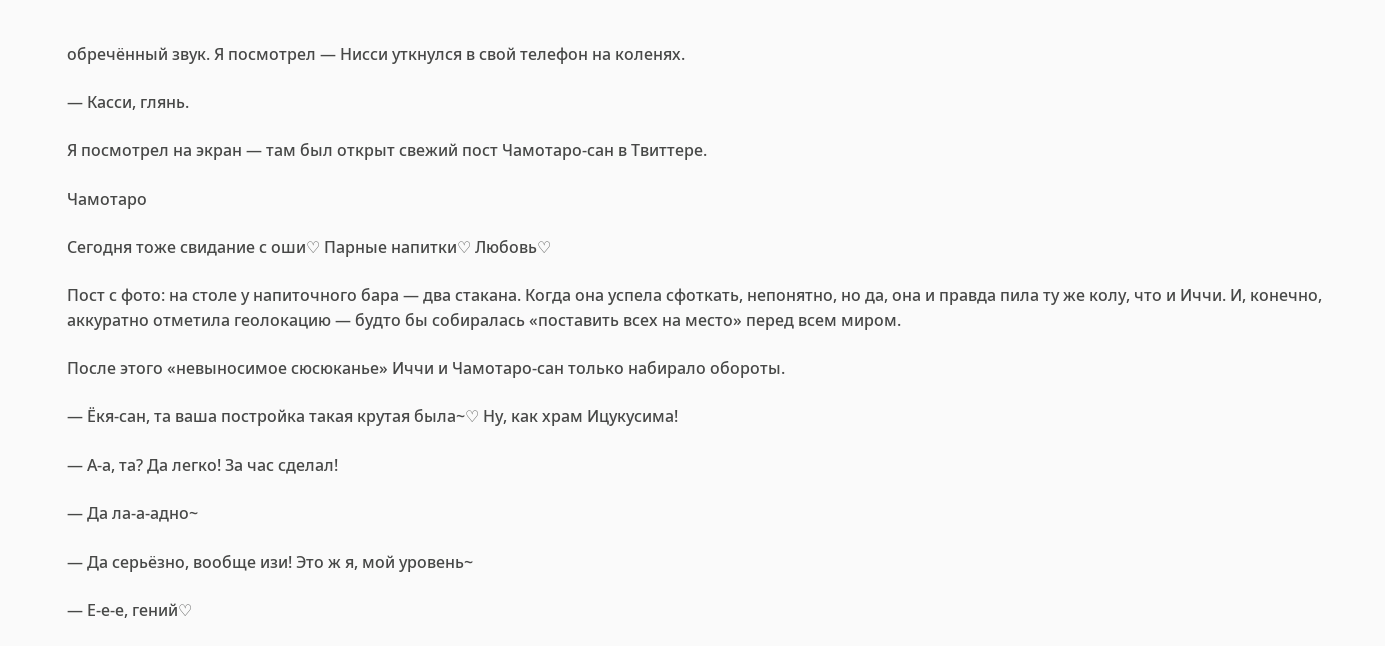обречённый звук. Я посмотрел — Нисси уткнулся в свой телефон на коленях.

— Касси, глянь.

Я посмотрел на экран — там был открыт свежий пост Чамотаро-сан в Твиттере.

Чамотаро

Сегодня тоже свидание с оши♡ Парные напитки♡ Любовь♡

Пост с фото: на столе у напиточного бара — два стакана. Когда она успела сфоткать, непонятно, но да, она и правда пила ту же колу, что и Иччи. И, конечно, аккуратно отметила геолокацию — будто бы собиралась «поставить всех на место» перед всем миром.

После этого «невыносимое сюсюканье» Иччи и Чамотаро-сан только набирало обороты.

— Ёкя-сан, та ваша постройка такая крутая была~♡ Ну, как храм Ицукусима!

— А-а, та? Да легко! За час сделал!

— Да ла-а-адно~

— Да серьёзно, вообще изи! Это ж я, мой уровень~

— Е-е-е, гений♡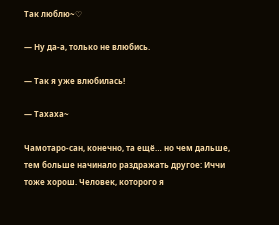Так люблю~♡

— Ну да-а, только не влюбись.

— Так я уже влюбилась!

— Тахаха~

Чамотаро-сан, конечно, та ещё… но чем дальше, тем больше начинало раздражать другое: Иччи тоже хорош. Человек, которого я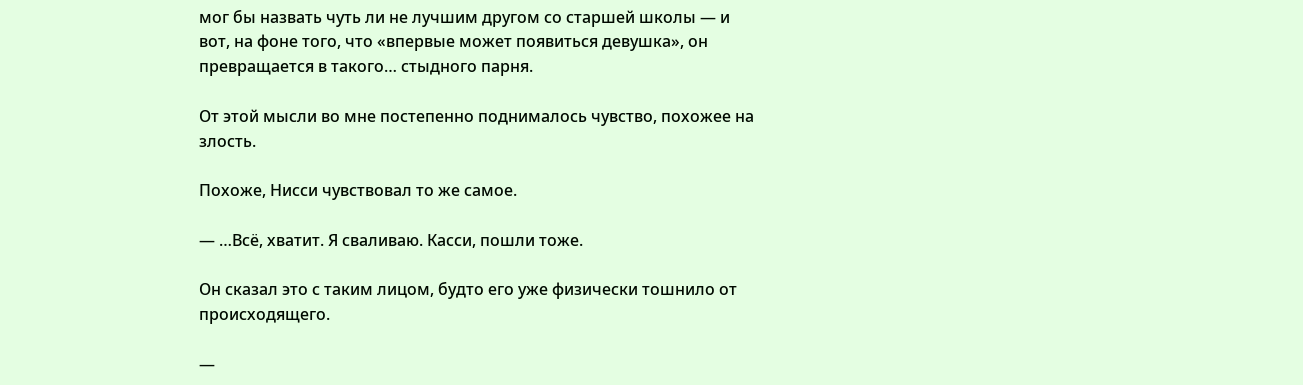мог бы назвать чуть ли не лучшим другом со старшей школы — и вот, на фоне того, что «впервые может появиться девушка», он превращается в такого… стыдного парня.

От этой мысли во мне постепенно поднималось чувство, похожее на злость.

Похоже, Нисси чувствовал то же самое.

— …Всё, хватит. Я сваливаю. Касси, пошли тоже.

Он сказал это с таким лицом, будто его уже физически тошнило от происходящего.

—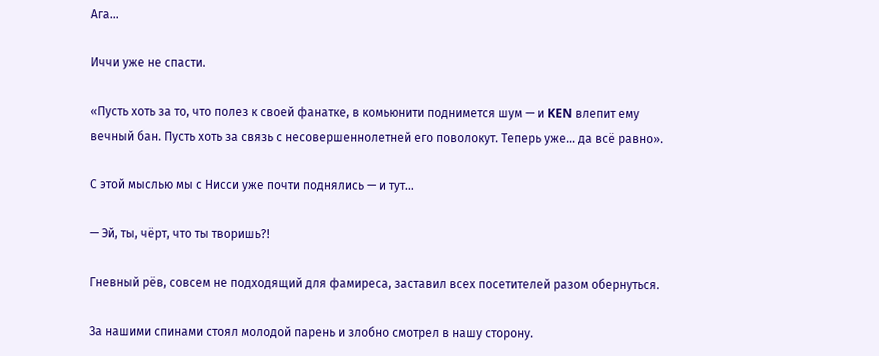Ага…

Иччи уже не спасти.

«Пусть хоть за то, что полез к своей фанатке, в комьюнити поднимется шум — и KEN влепит ему вечный бан. Пусть хоть за связь с несовершеннолетней его поволокут. Теперь уже… да всё равно».

С этой мыслью мы с Нисси уже почти поднялись — и тут…

— Эй, ты, чёрт, что ты творишь?!

Гневный рёв, совсем не подходящий для фамиреса, заставил всех посетителей разом обернуться.

За нашими спинами стоял молодой парень и злобно смотрел в нашу сторону.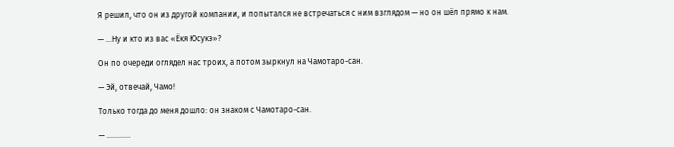Я решил, что он из другой компании, и попытался не встречаться с ним взглядом — но он шёл прямо к нам.

— …Ну и кто из вас «Ёкя Юсукэ»?

Он по очереди оглядел нас троих, а потом зыркнул на Чамотаро-сан.

— Эй, отвечай, Чамо!

Только тогда до меня дошло: он знаком с Чамотаро-сан.

— …………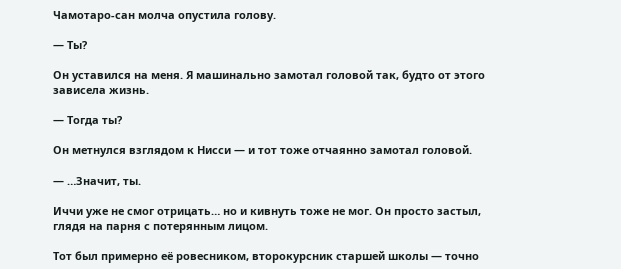Чамотаро-сан молча опустила голову.

— Ты?

Он уставился на меня. Я машинально замотал головой так, будто от этого зависела жизнь.

— Тогда ты?

Он метнулся взглядом к Нисси — и тот тоже отчаянно замотал головой.

— …Значит, ты.

Иччи уже не смог отрицать… но и кивнуть тоже не мог. Он просто застыл, глядя на парня с потерянным лицом.

Тот был примерно её ровесником, второкурсник старшей школы — точно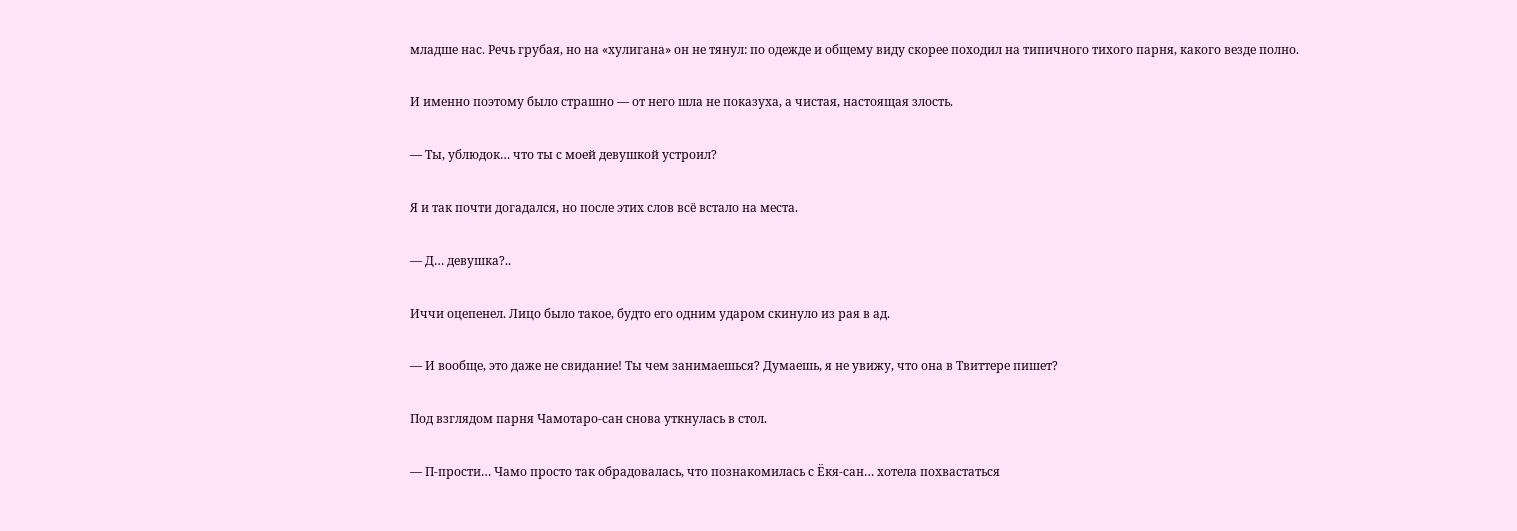младше нас. Речь грубая, но на «хулигана» он не тянул: по одежде и общему виду скорее походил на типичного тихого парня, какого везде полно.

И именно поэтому было страшно — от него шла не показуха, а чистая, настоящая злость.

— Ты, ублюдок… что ты с моей девушкой устроил?

Я и так почти догадался, но после этих слов всё встало на места.

— Д… девушка?..

Иччи оцепенел. Лицо было такое, будто его одним ударом скинуло из рая в ад.

— И вообще, это даже не свидание! Ты чем занимаешься? Думаешь, я не увижу, что она в Твиттере пишет?

Под взглядом парня Чамотаро-сан снова уткнулась в стол.

— П-прости… Чамо просто так обрадовалась, что познакомилась с Ёкя-сан… хотела похвастаться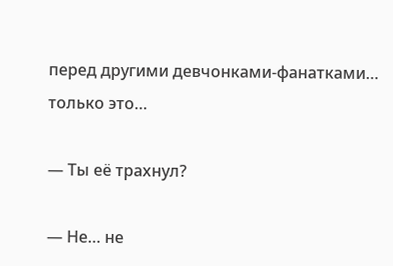перед другими девчонками-фанатками… только это…

— Ты её трахнул?

— Не… не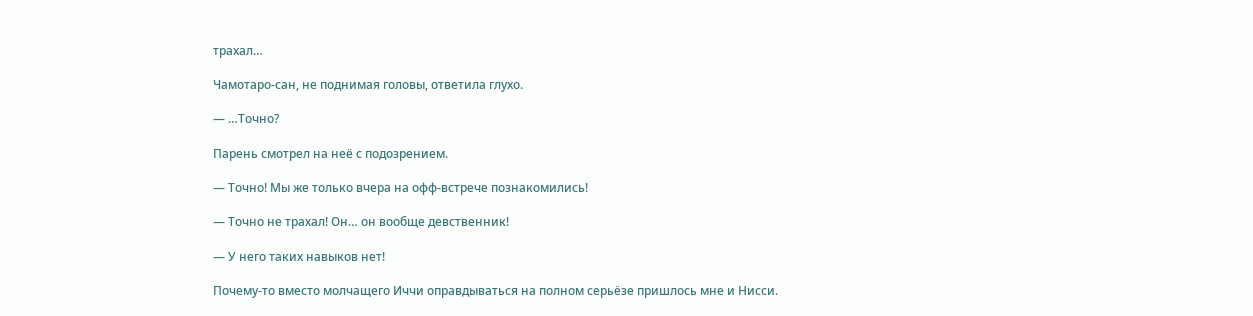трахал…

Чамотаро-сан, не поднимая головы, ответила глухо.

— …Точно?

Парень смотрел на неё с подозрением.

— Точно! Мы же только вчера на офф-встрече познакомились!

— Точно не трахал! Он… он вообще девственник!

— У него таких навыков нет!

Почему-то вместо молчащего Иччи оправдываться на полном серьёзе пришлось мне и Нисси.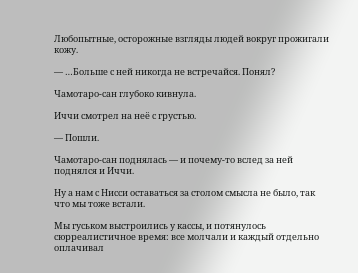Любопытные, осторожные взгляды людей вокруг прожигали кожу.

— …Больше с ней никогда не встречайся. Понял?

Чамотаро-сан глубоко кивнула.

Иччи смотрел на неё с грустью.

— Пошли.

Чамотаро-сан поднялась — и почему-то вслед за ней поднялся и Иччи.

Ну а нам с Нисси оставаться за столом смысла не было, так что мы тоже встали.

Мы гуськом выстроились у кассы, и потянулось сюрреалистичное время: все молчали и каждый отдельно оплачивал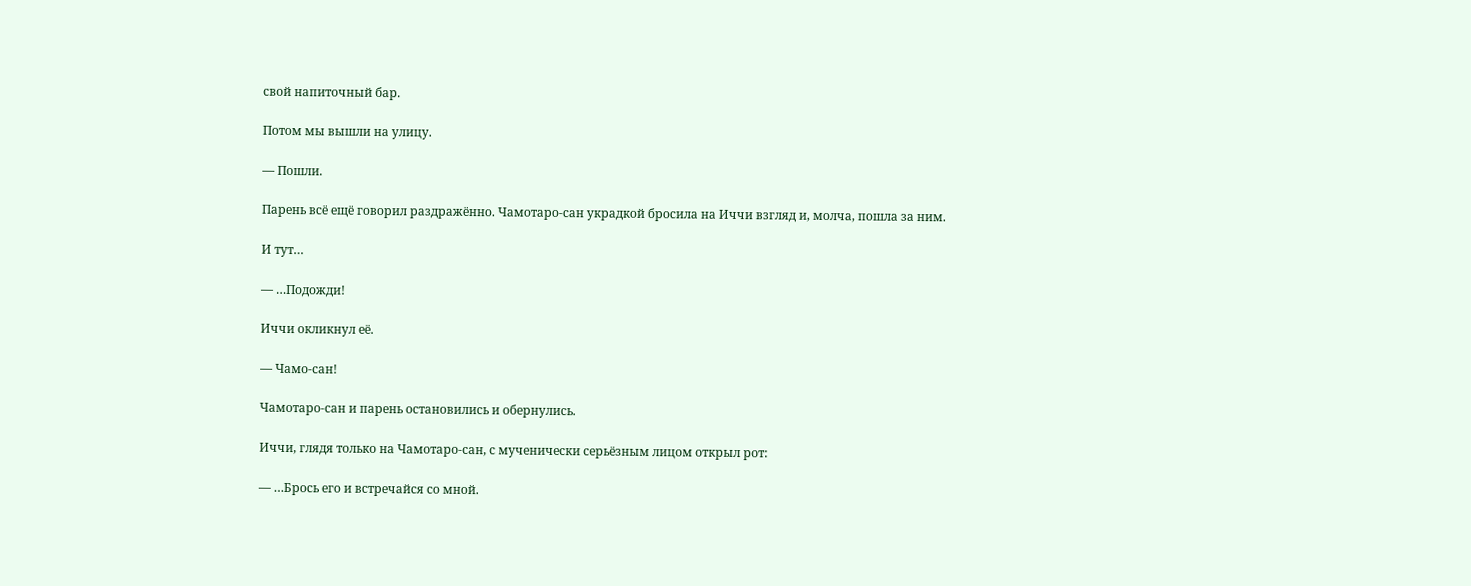свой напиточный бар.

Потом мы вышли на улицу.

— Пошли.

Парень всё ещё говорил раздражённо. Чамотаро-сан украдкой бросила на Иччи взгляд и, молча, пошла за ним.

И тут…

— …Подожди!

Иччи окликнул её.

— Чамо-сан!

Чамотаро-сан и парень остановились и обернулись.

Иччи, глядя только на Чамотаро-сан, с мученически серьёзным лицом открыл рот:

— …Брось его и встречайся со мной.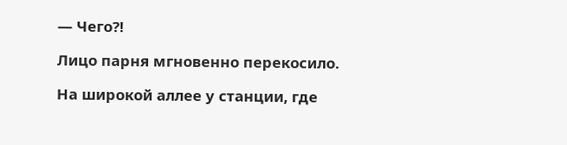— Чего?!

Лицо парня мгновенно перекосило.

На широкой аллее у станции, где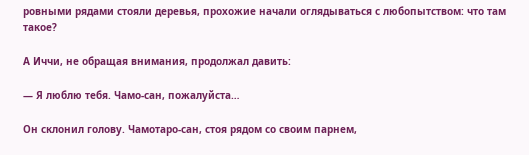ровными рядами стояли деревья, прохожие начали оглядываться с любопытством: что там такое?

А Иччи, не обращая внимания, продолжал давить:

— Я люблю тебя. Чамо-сан, пожалуйста…

Он склонил голову. Чамотаро-сан, стоя рядом со своим парнем,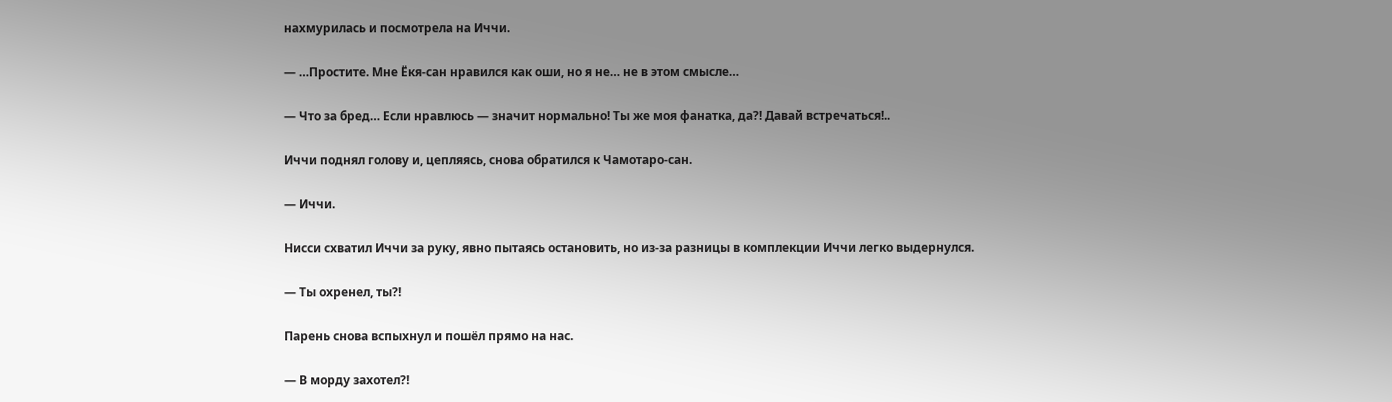нахмурилась и посмотрела на Иччи.

— …Простите. Мне Ёкя-сан нравился как оши, но я не… не в этом смысле…

— Что за бред… Если нравлюсь — значит нормально! Ты же моя фанатка, да?! Давай встречаться!..

Иччи поднял голову и, цепляясь, снова обратился к Чамотаро-сан.

— Иччи.

Нисси схватил Иччи за руку, явно пытаясь остановить, но из-за разницы в комплекции Иччи легко выдернулся.

— Ты охренел, ты?!

Парень снова вспыхнул и пошёл прямо на нас.

— В морду захотел?!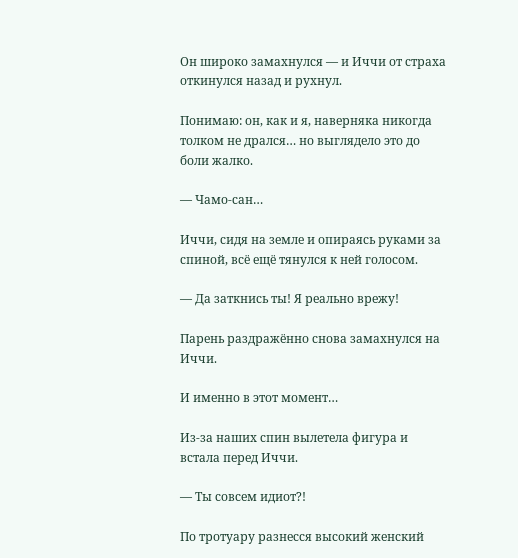Он широко замахнулся — и Иччи от страха откинулся назад и рухнул.

Понимаю: он, как и я, наверняка никогда толком не дрался… но выглядело это до боли жалко.

— Чамо-сан…

Иччи, сидя на земле и опираясь руками за спиной, всё ещё тянулся к ней голосом.

— Да заткнись ты! Я реально врежу!

Парень раздражённо снова замахнулся на Иччи.

И именно в этот момент…

Из-за наших спин вылетела фигура и встала перед Иччи.

— Ты совсем идиот?!

По тротуару разнесся высокий женский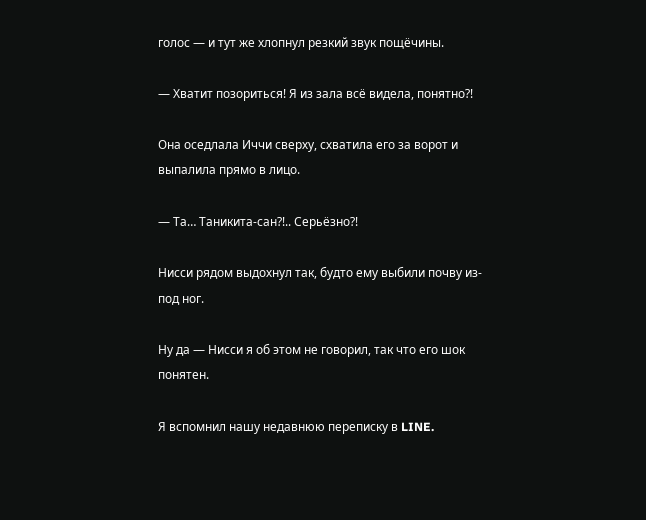голос — и тут же хлопнул резкий звук пощёчины.

— Хватит позориться! Я из зала всё видела, понятно?!

Она оседлала Иччи сверху, схватила его за ворот и выпалила прямо в лицо.

— Та… Таникита-сан?!.. Серьёзно?!

Нисси рядом выдохнул так, будто ему выбили почву из-под ног.

Ну да — Нисси я об этом не говорил, так что его шок понятен.

Я вспомнил нашу недавнюю переписку в LINE.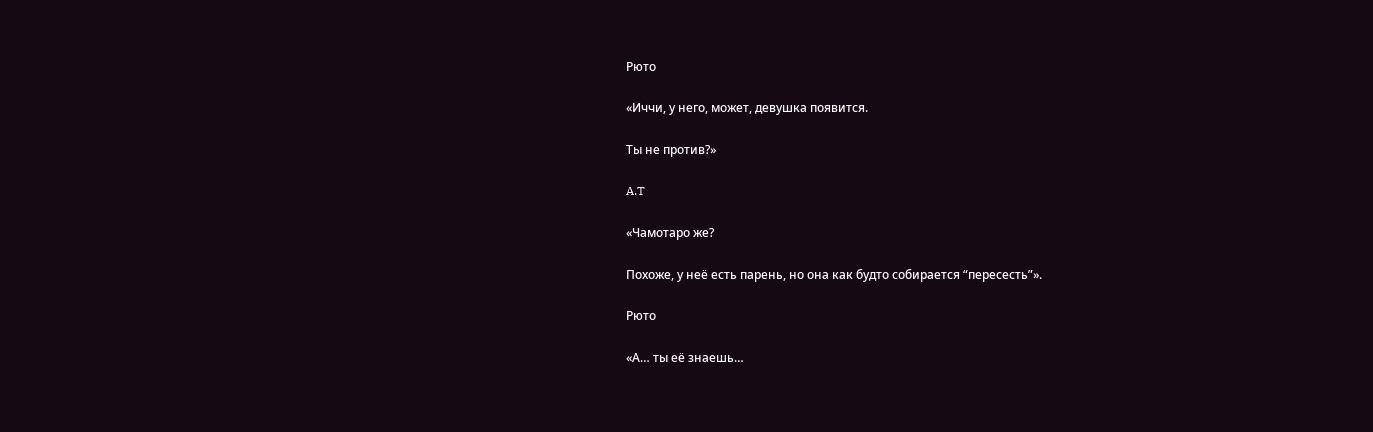Рюто

«Иччи, у него, может, девушка появится.

Ты не против?»

A.T

«Чамотаро же?

Похоже, у неё есть парень, но она как будто собирается “пересесть”».

Рюто

«А… ты её знаешь…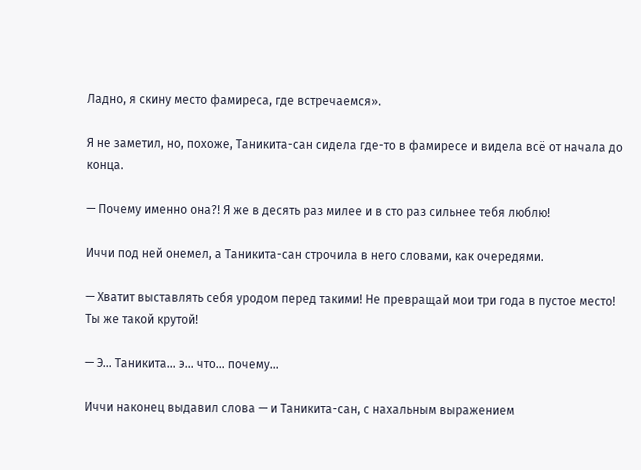Ладно, я скину место фамиреса, где встречаемся».

Я не заметил, но, похоже, Таникита-сан сидела где-то в фамиресе и видела всё от начала до конца.

— Почему именно она?! Я же в десять раз милее и в сто раз сильнее тебя люблю!

Иччи под ней онемел, а Таникита-сан строчила в него словами, как очередями.

— Хватит выставлять себя уродом перед такими! Не превращай мои три года в пустое место! Ты же такой крутой!

— Э… Таникита… э… что… почему…

Иччи наконец выдавил слова — и Таникита-сан, с нахальным выражением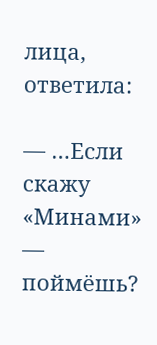лица, ответила:

— …Если скажу «Минами» — поймёшь?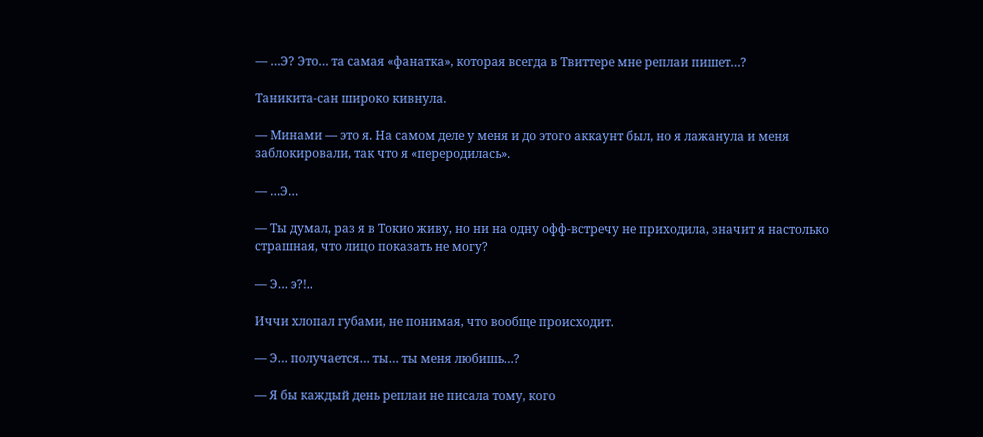— …Э? Это… та самая «фанатка», которая всегда в Твиттере мне реплаи пишет…?

Таникита-сан широко кивнула.

— Минами — это я. На самом деле у меня и до этого аккаунт был, но я лажанула и меня заблокировали, так что я «переродилась».

— …Э…

— Ты думал, раз я в Токио живу, но ни на одну офф-встречу не приходила, значит я настолько страшная, что лицо показать не могу?

— Э… э?!..

Иччи хлопал губами, не понимая, что вообще происходит.

— Э… получается… ты… ты меня любишь…?

— Я бы каждый день реплаи не писала тому, кого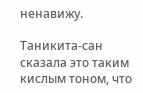ненавижу.

Таникита-сан сказала это таким кислым тоном, что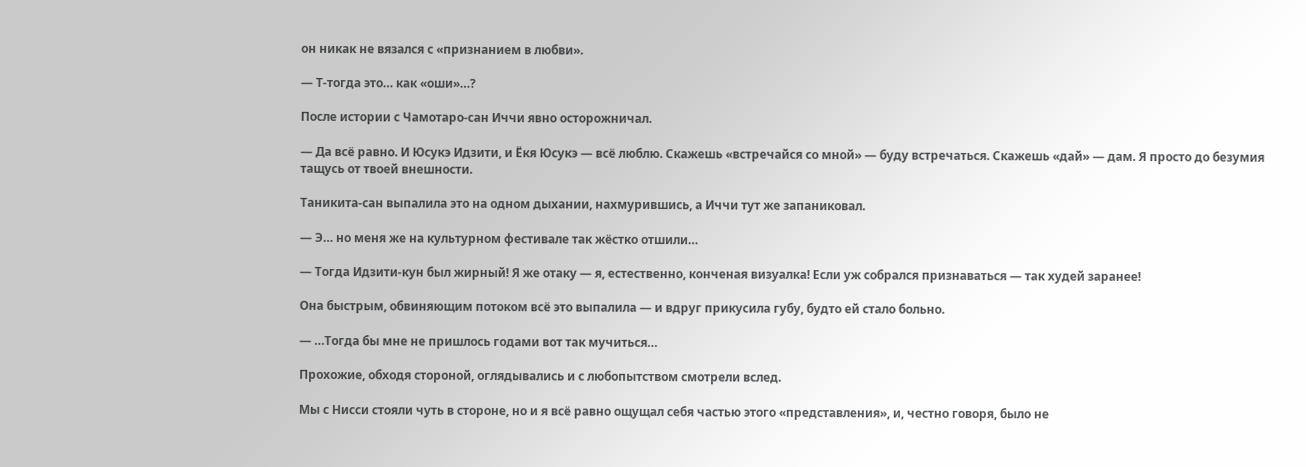он никак не вязался с «признанием в любви».

— Т-тогда это… как «оши»…?

После истории с Чамотаро-сан Иччи явно осторожничал.

— Да всё равно. И Юсукэ Идзити, и Ёкя Юсукэ — всё люблю. Скажешь «встречайся со мной» — буду встречаться. Скажешь «дай» — дам. Я просто до безумия тащусь от твоей внешности.

Таникита-сан выпалила это на одном дыхании, нахмурившись, а Иччи тут же запаниковал.

— Э… но меня же на культурном фестивале так жёстко отшили…

— Тогда Идзити-кун был жирный! Я же отаку — я, естественно, конченая визуалка! Если уж собрался признаваться — так худей заранее!

Она быстрым, обвиняющим потоком всё это выпалила — и вдруг прикусила губу, будто ей стало больно.

— …Тогда бы мне не пришлось годами вот так мучиться…

Прохожие, обходя стороной, оглядывались и с любопытством смотрели вслед.

Мы с Нисси стояли чуть в стороне, но и я всё равно ощущал себя частью этого «представления», и, честно говоря, было не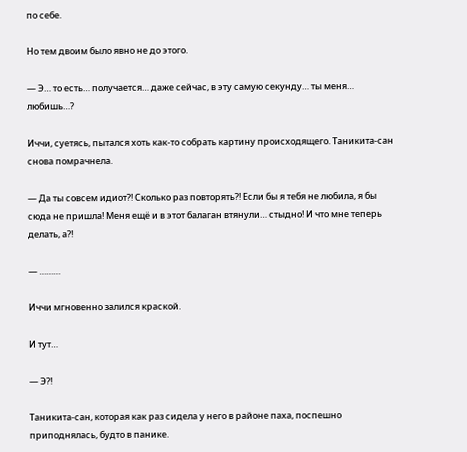по себе.

Но тем двоим было явно не до этого.

— Э… то есть… получается… даже сейчас, в эту самую секунду… ты меня… любишь…?

Иччи, суетясь, пытался хоть как-то собрать картину происходящего. Таникита-сан снова помрачнела.

— Да ты совсем идиот?! Сколько раз повторять?! Если бы я тебя не любила, я бы сюда не пришла! Меня ещё и в этот балаган втянули… стыдно! И что мне теперь делать, а?!

— ………

Иччи мгновенно залился краской.

И тут…

— Э?!

Таникита-сан, которая как раз сидела у него в районе паха, поспешно приподнялась, будто в панике.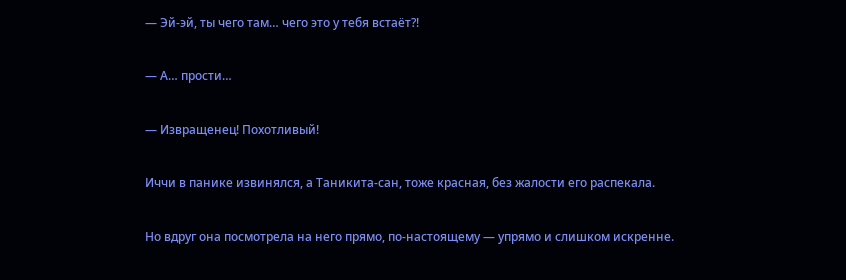— Эй-эй, ты чего там… чего это у тебя встаёт?!

— А… прости…

— Извращенец! Похотливый!

Иччи в панике извинялся, а Таникита-сан, тоже красная, без жалости его распекала.

Но вдруг она посмотрела на него прямо, по-настоящему — упрямо и слишком искренне.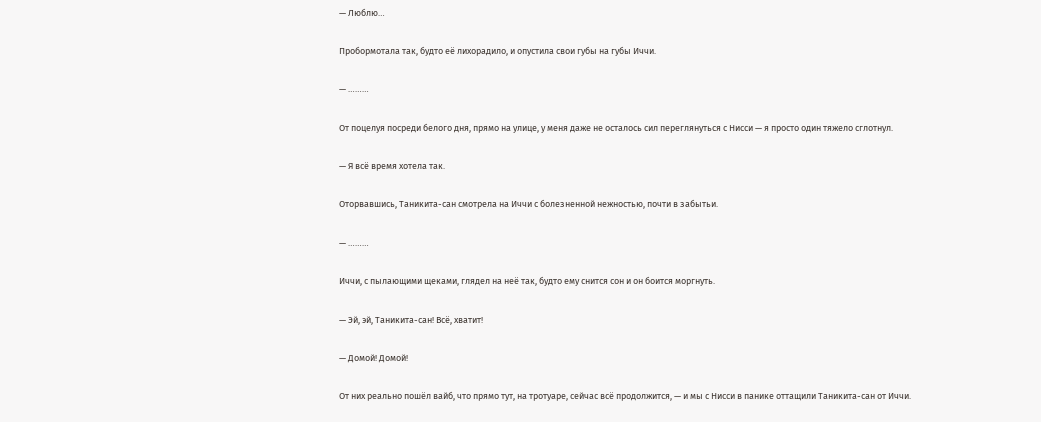— Люблю…

Пробормотала так, будто её лихорадило, и опустила свои губы на губы Иччи.

— ………

От поцелуя посреди белого дня, прямо на улице, у меня даже не осталось сил переглянуться с Нисси — я просто один тяжело сглотнул.

— Я всё время хотела так.

Оторвавшись, Таникита-сан смотрела на Иччи с болезненной нежностью, почти в забытьи.

— ………

Иччи, с пылающими щеками, глядел на неё так, будто ему снится сон и он боится моргнуть.

— Эй, эй, Таникита-сан! Всё, хватит!

— Домой! Домой!

От них реально пошёл вайб, что прямо тут, на тротуаре, сейчас всё продолжится, — и мы с Нисси в панике оттащили Таникита-сан от Иччи.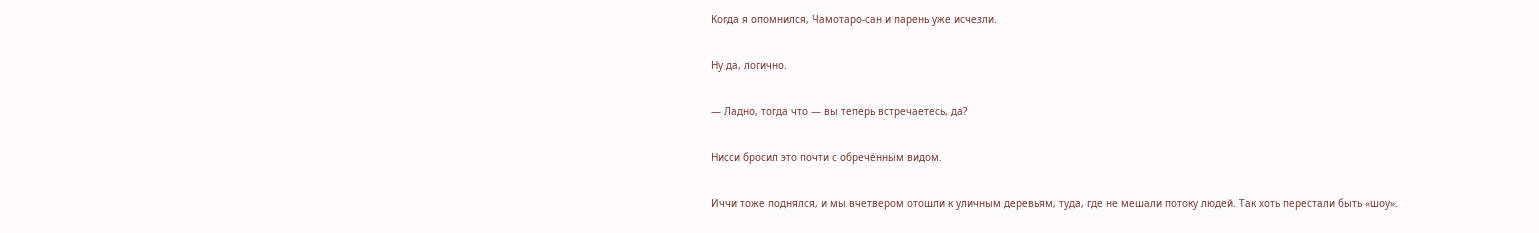Когда я опомнился, Чамотаро-сан и парень уже исчезли.

Ну да, логично.

— Ладно, тогда что — вы теперь встречаетесь, да?

Нисси бросил это почти с обречённым видом.

Иччи тоже поднялся, и мы вчетвером отошли к уличным деревьям, туда, где не мешали потоку людей. Так хоть перестали быть «шоу».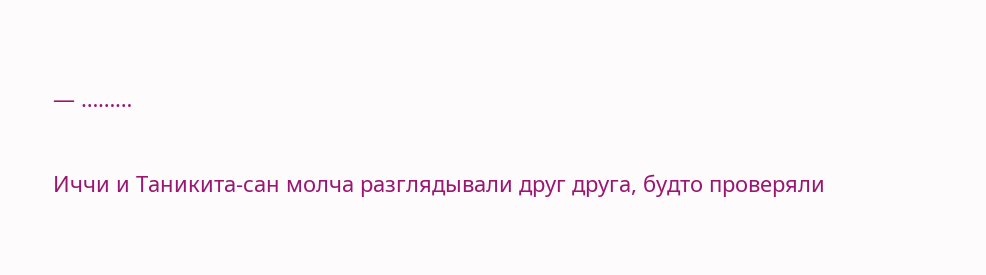— ………

Иччи и Таникита-сан молча разглядывали друг друга, будто проверяли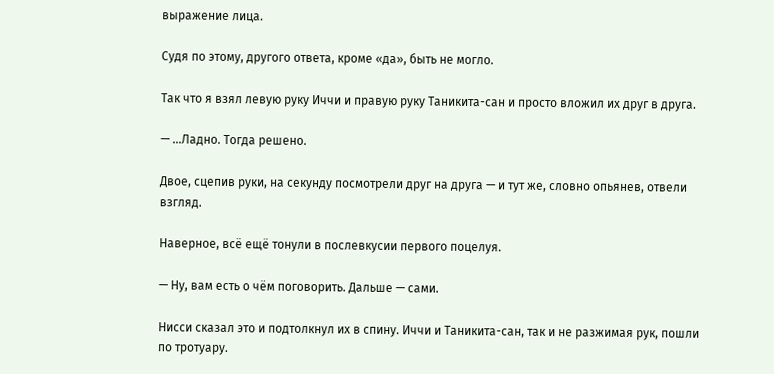выражение лица.

Судя по этому, другого ответа, кроме «да», быть не могло.

Так что я взял левую руку Иччи и правую руку Таникита-сан и просто вложил их друг в друга.

— …Ладно. Тогда решено.

Двое, сцепив руки, на секунду посмотрели друг на друга — и тут же, словно опьянев, отвели взгляд.

Наверное, всё ещё тонули в послевкусии первого поцелуя.

— Ну, вам есть о чём поговорить. Дальше — сами.

Нисси сказал это и подтолкнул их в спину. Иччи и Таникита-сан, так и не разжимая рук, пошли по тротуару.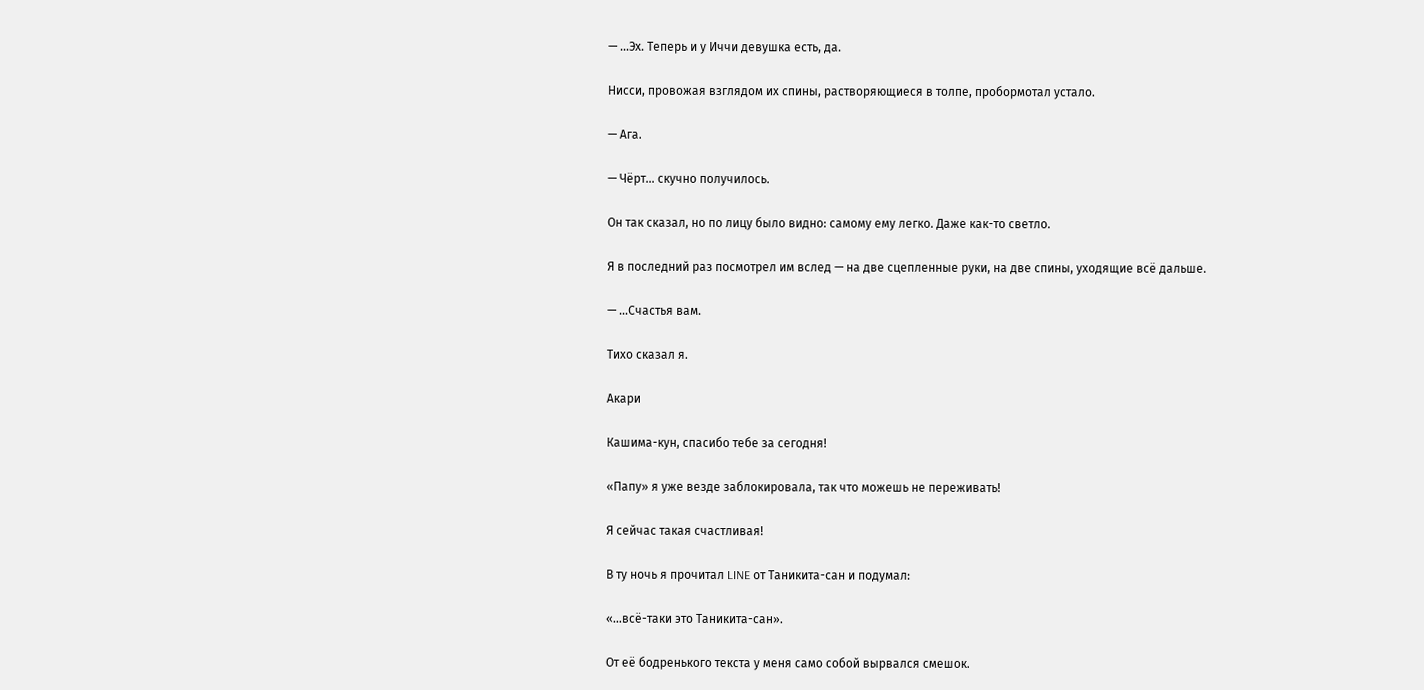— …Эх. Теперь и у Иччи девушка есть, да.

Нисси, провожая взглядом их спины, растворяющиеся в толпе, пробормотал устало.

— Ага.

— Чёрт… скучно получилось.

Он так сказал, но по лицу было видно: самому ему легко. Даже как-то светло.

Я в последний раз посмотрел им вслед — на две сцепленные руки, на две спины, уходящие всё дальше.

— …Счастья вам.

Тихо сказал я.

Акари

Кашима-кун, спасибо тебе за сегодня!

«Папу» я уже везде заблокировала, так что можешь не переживать!

Я сейчас такая счастливая!

В ту ночь я прочитал LINE от Таникита-сан и подумал:

«…всё-таки это Таникита-сан».

От её бодренького текста у меня само собой вырвался смешок.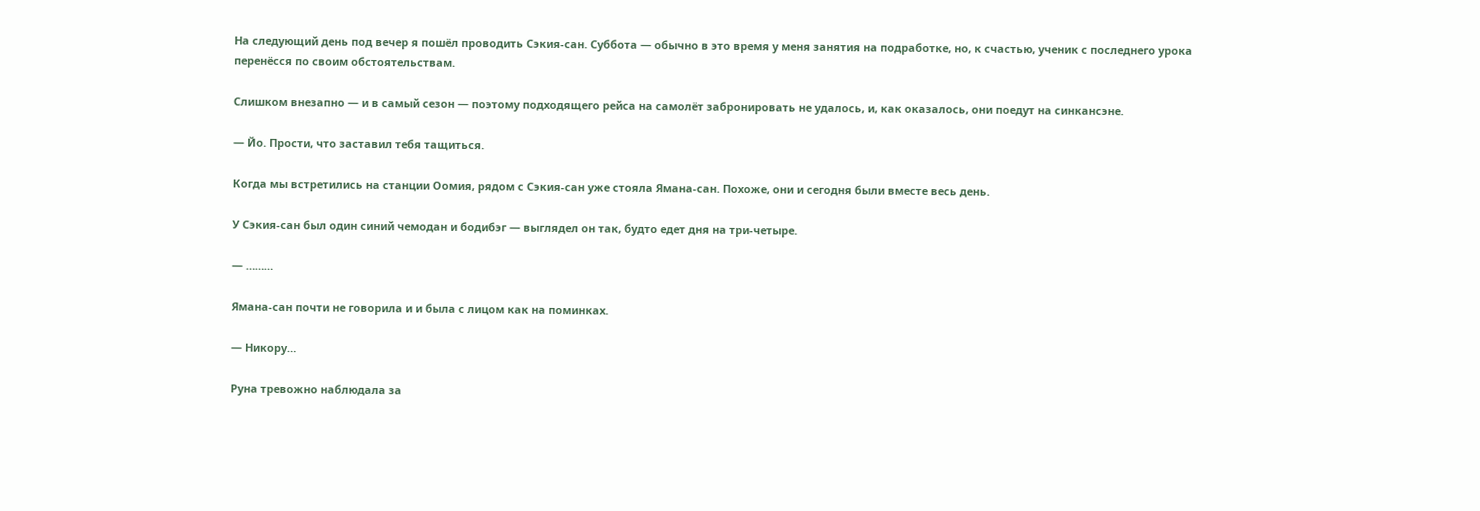На следующий день под вечер я пошёл проводить Сэкия-сан. Суббота — обычно в это время у меня занятия на подработке, но, к счастью, ученик с последнего урока перенёсся по своим обстоятельствам.

Слишком внезапно — и в самый сезон — поэтому подходящего рейса на самолёт забронировать не удалось, и, как оказалось, они поедут на синкансэне.

— Йо. Прости, что заставил тебя тащиться.

Когда мы встретились на станции Оомия, рядом с Сэкия-сан уже стояла Ямана-сан. Похоже, они и сегодня были вместе весь день.

У Сэкия-сан был один синий чемодан и бодибэг — выглядел он так, будто едет дня на три-четыре.

— ………

Ямана-сан почти не говорила и и была с лицом как на поминках.

— Никору…

Руна тревожно наблюдала за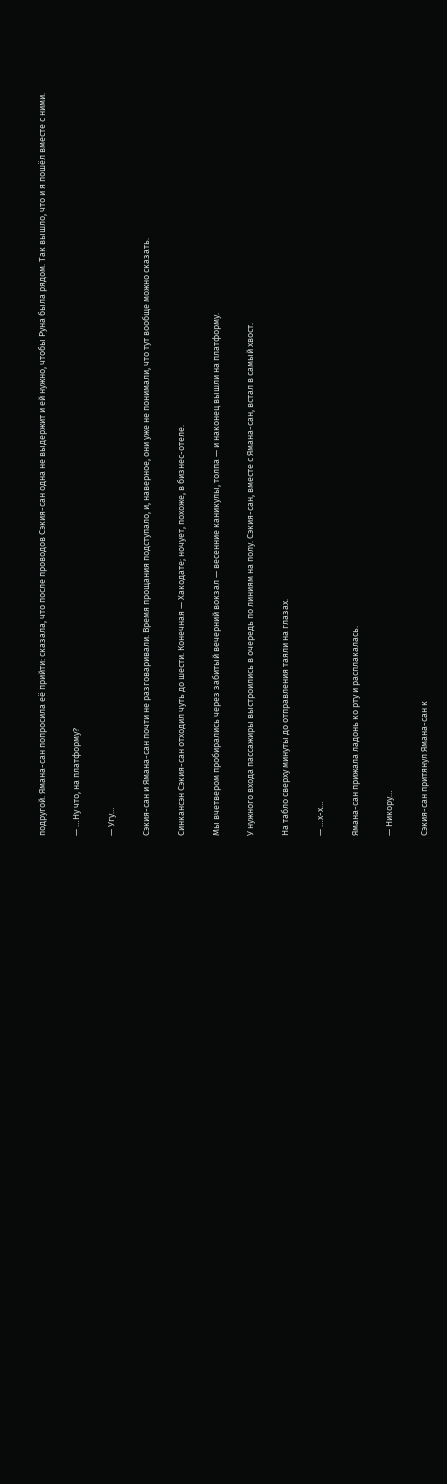подругой. Ямана-сан попросила её прийти: сказала, что после проводов Сэкия-сан одна не выдержит и ей нужно, чтобы Руна была рядом. Так вышло, что и я пошёл вместе с ними.

— …Ну что, на платформу?

— Угу…

Сэкия-сан и Ямана-сан почти не разговаривали. Время прощания подступало, и, наверное, они уже не понимали, что тут вообще можно сказать.

Синкансэн Сэкия-сан отходил чуть до шести. Конечная — Хакодате; ночует, похоже, в бизнес-отеле.

Мы вчетвером пробирались через забитый вечерний вокзал — весенние каникулы, толпа — и наконец вышли на платформу.

У нужного входа пассажиры выстроились в очередь по линиям на полу. Сэкия-сан, вместе с Ямана-сан, встал в самый хвост.

На табло сверху минуты до отправления таяли на глазах.

— …х-х…

Ямана-сан прижала ладонь ко рту и расплакалась.

— Никору…

Сэкия-сан притянул Ямана-сан к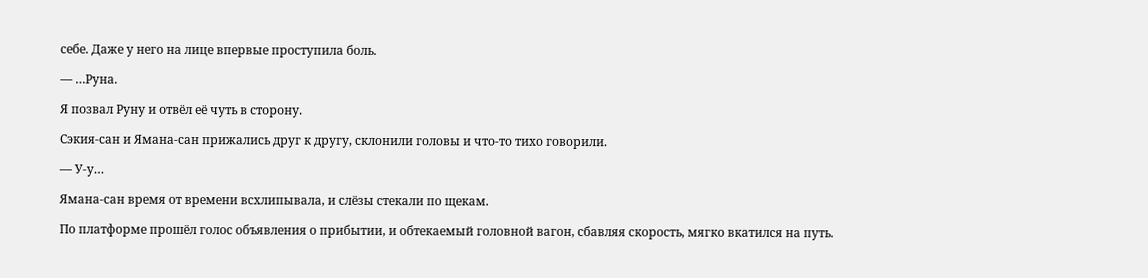себе. Даже у него на лице впервые проступила боль.

— …Руна.

Я позвал Руну и отвёл её чуть в сторону.

Сэкия-сан и Ямана-сан прижались друг к другу, склонили головы и что-то тихо говорили.

— У-у…

Ямана-сан время от времени всхлипывала, и слёзы стекали по щекам.

По платформе прошёл голос объявления о прибытии, и обтекаемый головной вагон, сбавляя скорость, мягко вкатился на путь.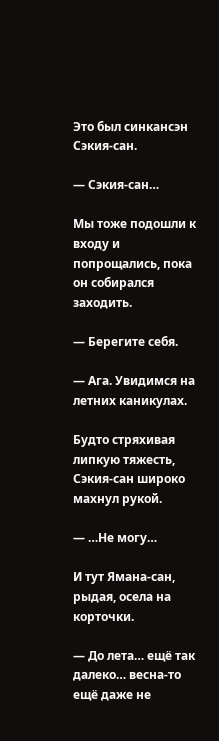Это был синкансэн Сэкия-сан.

— Сэкия-сан…

Мы тоже подошли к входу и попрощались, пока он собирался заходить.

— Берегите себя.

— Ага. Увидимся на летних каникулах.

Будто стряхивая липкую тяжесть, Сэкия-сан широко махнул рукой.

— …Не могу…

И тут Ямана-сан, рыдая, осела на корточки.

— До лета… ещё так далеко… весна-то ещё даже не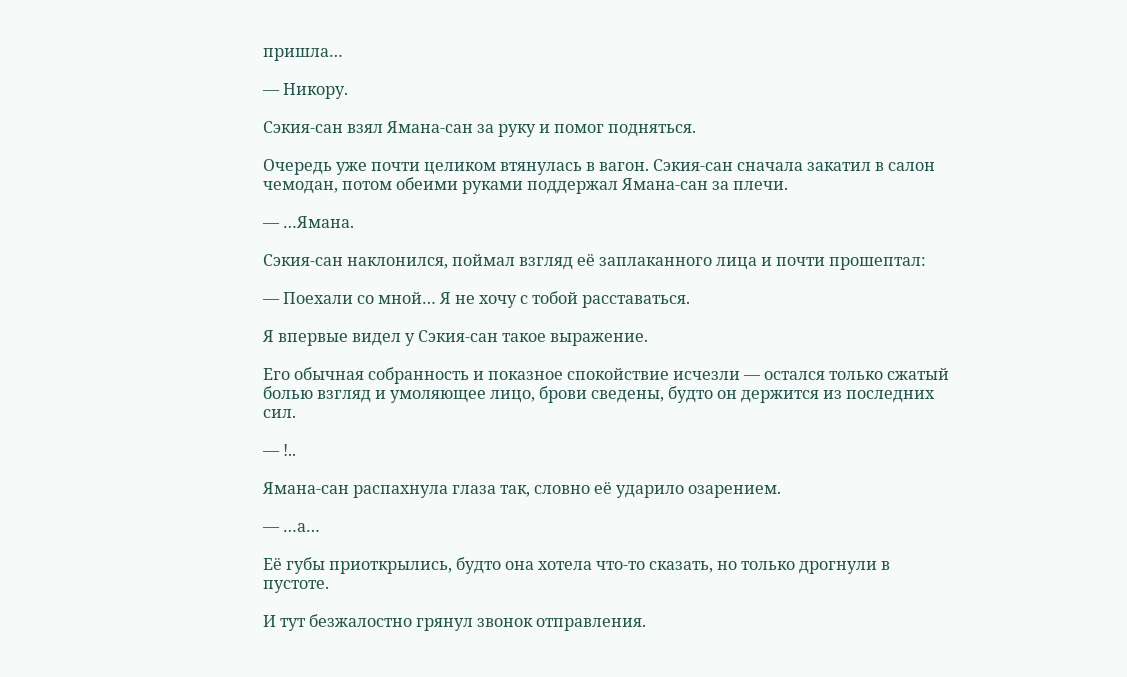пришла…

— Никору.

Сэкия-сан взял Ямана-сан за руку и помог подняться.

Очередь уже почти целиком втянулась в вагон. Сэкия-сан сначала закатил в салон чемодан, потом обеими руками поддержал Ямана-сан за плечи.

— …Ямана.

Сэкия-сан наклонился, поймал взгляд её заплаканного лица и почти прошептал:

— Поехали со мной… Я не хочу с тобой расставаться.

Я впервые видел у Сэкия-сан такое выражение.

Его обычная собранность и показное спокойствие исчезли — остался только сжатый болью взгляд и умоляющее лицо, брови сведены, будто он держится из последних сил.

— !..

Ямана-сан распахнула глаза так, словно её ударило озарением.

— …а…

Её губы приоткрылись, будто она хотела что-то сказать, но только дрогнули в пустоте.

И тут безжалостно грянул звонок отправления.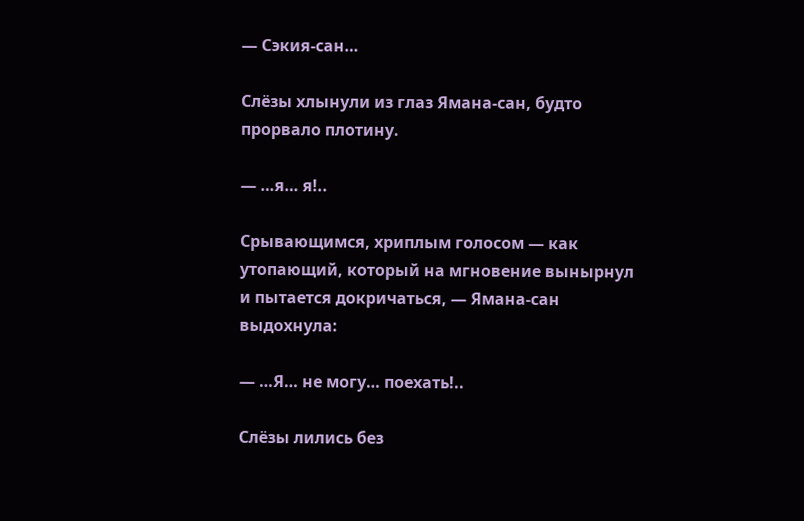— Сэкия-сан…

Слёзы хлынули из глаз Ямана-сан, будто прорвало плотину.

— …я… я!..

Срывающимся, хриплым голосом — как утопающий, который на мгновение вынырнул и пытается докричаться, — Ямана-сан выдохнула:

— …Я… не могу… поехать!..

Слёзы лились без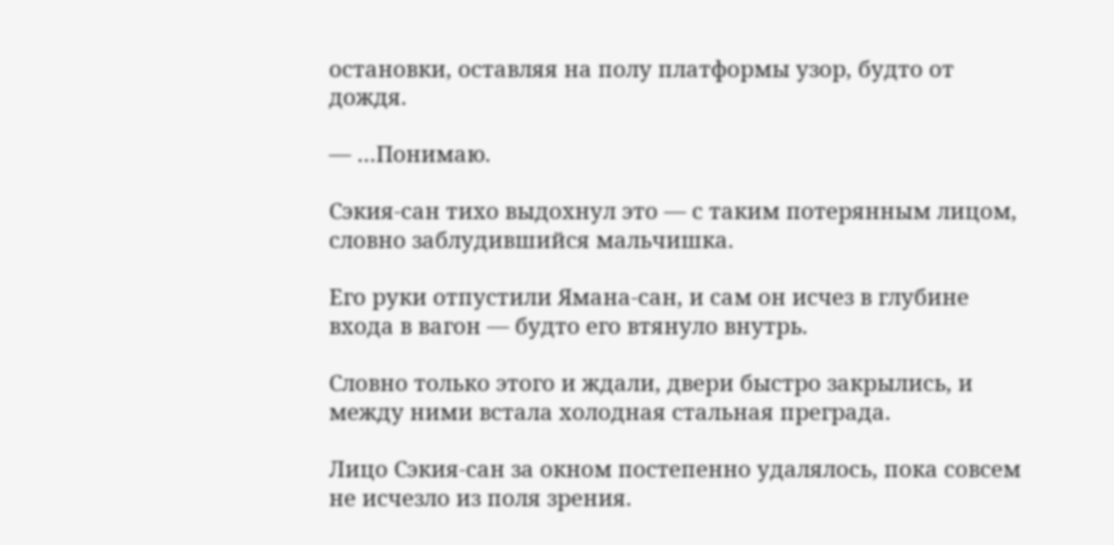остановки, оставляя на полу платформы узор, будто от дождя.

— …Понимаю.

Сэкия-сан тихо выдохнул это — с таким потерянным лицом, словно заблудившийся мальчишка.

Его руки отпустили Ямана-сан, и сам он исчез в глубине входа в вагон — будто его втянуло внутрь.

Словно только этого и ждали, двери быстро закрылись, и между ними встала холодная стальная преграда.

Лицо Сэкия-сан за окном постепенно удалялось, пока совсем не исчезло из поля зрения.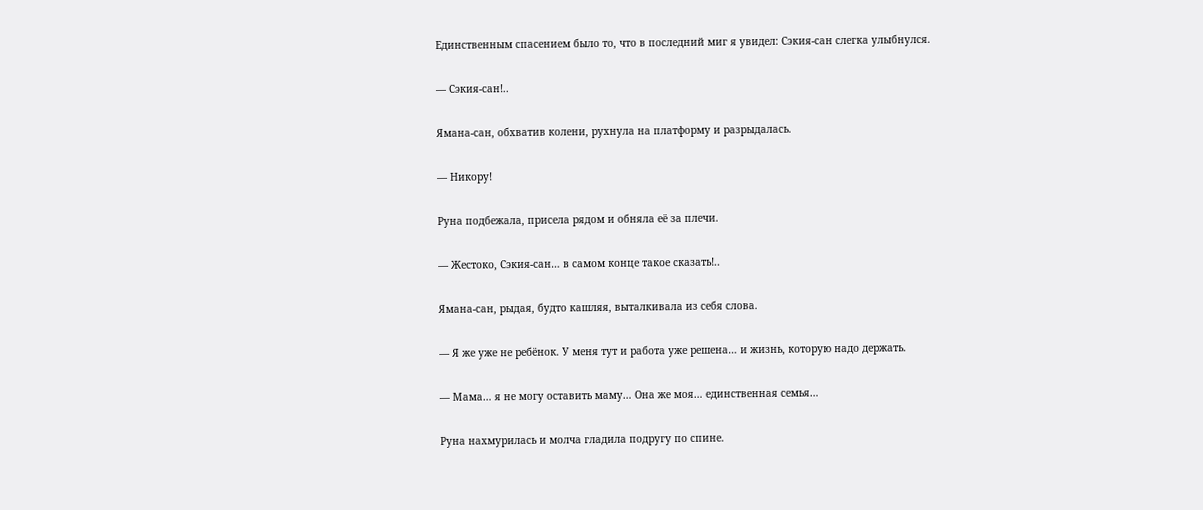Единственным спасением было то, что в последний миг я увидел: Сэкия-сан слегка улыбнулся.

— Сэкия-сан!..

Ямана-сан, обхватив колени, рухнула на платформу и разрыдалась.

— Никору!

Руна подбежала, присела рядом и обняла её за плечи.

— Жестоко, Сэкия-сан… в самом конце такое сказать!..

Ямана-сан, рыдая, будто кашляя, выталкивала из себя слова.

— Я же уже не ребёнок. У меня тут и работа уже решена… и жизнь, которую надо держать.

— Мама… я не могу оставить маму… Она же моя… единственная семья…

Руна нахмурилась и молча гладила подругу по спине.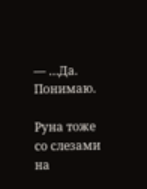— …Да. Понимаю.

Руна тоже со слезами на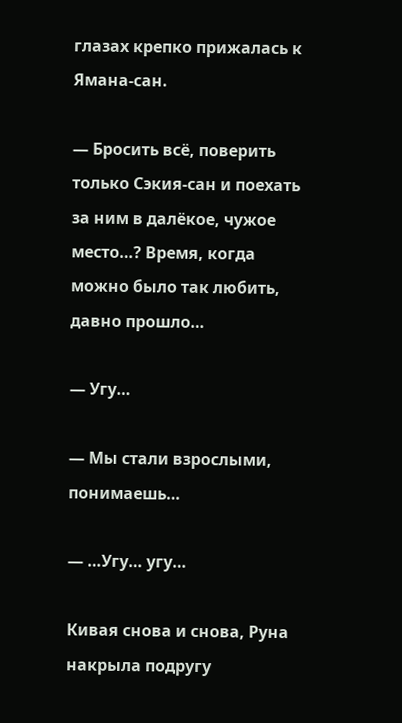глазах крепко прижалась к Ямана-сан.

— Бросить всё, поверить только Сэкия-сан и поехать за ним в далёкое, чужое место…? Время, когда можно было так любить, давно прошло…

— Угу…

— Мы стали взрослыми, понимаешь…

— …Угу… угу…

Кивая снова и снова, Руна накрыла подругу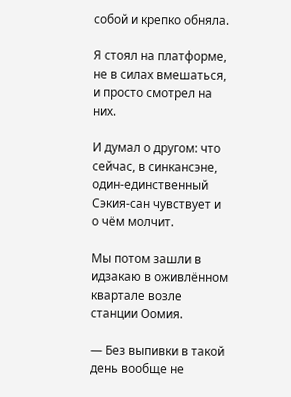собой и крепко обняла.

Я стоял на платформе, не в силах вмешаться, и просто смотрел на них.

И думал о другом: что сейчас, в синкансэне, один-единственный Сэкия-сан чувствует и о чём молчит.

Мы потом зашли в идзакаю в оживлённом квартале возле станции Оомия.

— Без выпивки в такой день вообще не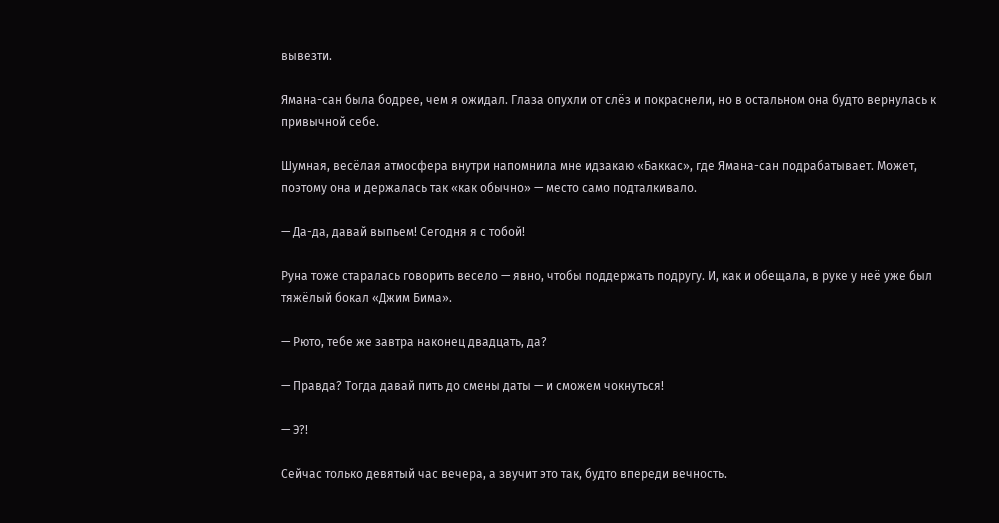вывезти.

Ямана-сан была бодрее, чем я ожидал. Глаза опухли от слёз и покраснели, но в остальном она будто вернулась к привычной себе.

Шумная, весёлая атмосфера внутри напомнила мне идзакаю «Баккас», где Ямана-сан подрабатывает. Может, поэтому она и держалась так «как обычно» — место само подталкивало.

— Да-да, давай выпьем! Сегодня я с тобой!

Руна тоже старалась говорить весело — явно, чтобы поддержать подругу. И, как и обещала, в руке у неё уже был тяжёлый бокал «Джим Бима».

— Рюто, тебе же завтра наконец двадцать, да?

— Правда? Тогда давай пить до смены даты — и сможем чокнуться!

— Э?!

Сейчас только девятый час вечера, а звучит это так, будто впереди вечность.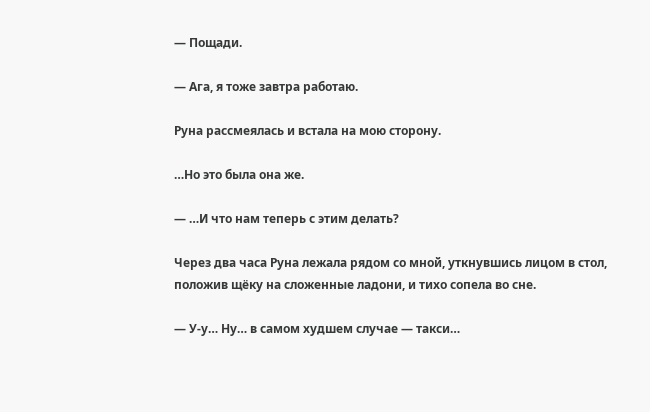— Пощади.

— Ага, я тоже завтра работаю.

Руна рассмеялась и встала на мою сторону.

…Но это была она же.

— …И что нам теперь с этим делать?

Через два часа Руна лежала рядом со мной, уткнувшись лицом в стол, положив щёку на сложенные ладони, и тихо сопела во сне.

— У-у… Ну… в самом худшем случае — такси…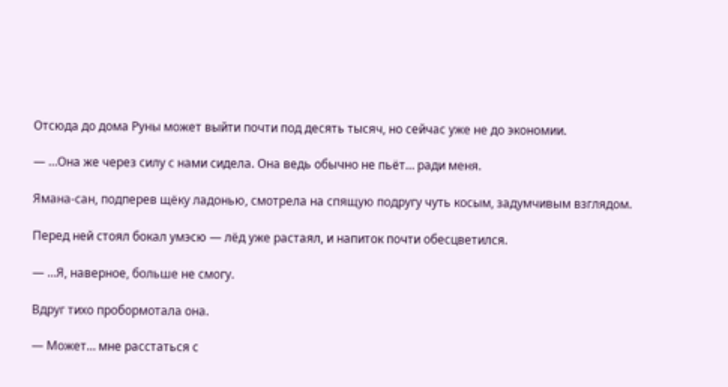Отсюда до дома Руны может выйти почти под десять тысяч, но сейчас уже не до экономии.

— …Она же через силу с нами сидела. Она ведь обычно не пьёт… ради меня.

Ямана-сан, подперев щёку ладонью, смотрела на спящую подругу чуть косым, задумчивым взглядом.

Перед ней стоял бокал умэсю — лёд уже растаял, и напиток почти обесцветился.

— …Я, наверное, больше не смогу.

Вдруг тихо пробормотала она.

— Может… мне расстаться с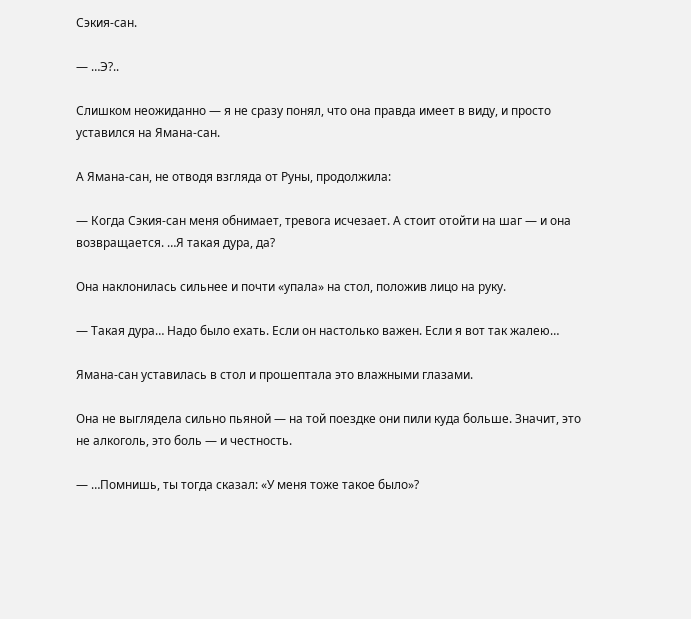Сэкия-сан.

— …Э?..

Слишком неожиданно — я не сразу понял, что она правда имеет в виду, и просто уставился на Ямана-сан.

А Ямана-сан, не отводя взгляда от Руны, продолжила:

— Когда Сэкия-сан меня обнимает, тревога исчезает. А стоит отойти на шаг — и она возвращается. …Я такая дура, да?

Она наклонилась сильнее и почти «упала» на стол, положив лицо на руку.

— Такая дура… Надо было ехать. Если он настолько важен. Если я вот так жалею…

Ямана-сан уставилась в стол и прошептала это влажными глазами.

Она не выглядела сильно пьяной — на той поездке они пили куда больше. Значит, это не алкоголь, это боль — и честность.

— …Помнишь, ты тогда сказал: «У меня тоже такое было»?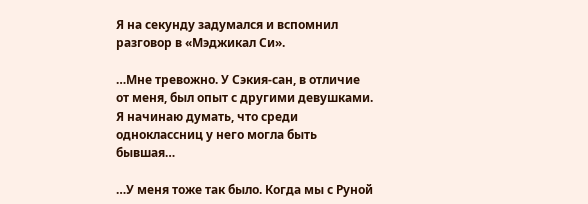Я на секунду задумался и вспомнил разговор в «Мэджикал Си».

…Мне тревожно. У Сэкия-сан, в отличие от меня, был опыт с другими девушками. Я начинаю думать, что среди одноклассниц у него могла быть бывшая…

…У меня тоже так было. Когда мы с Руной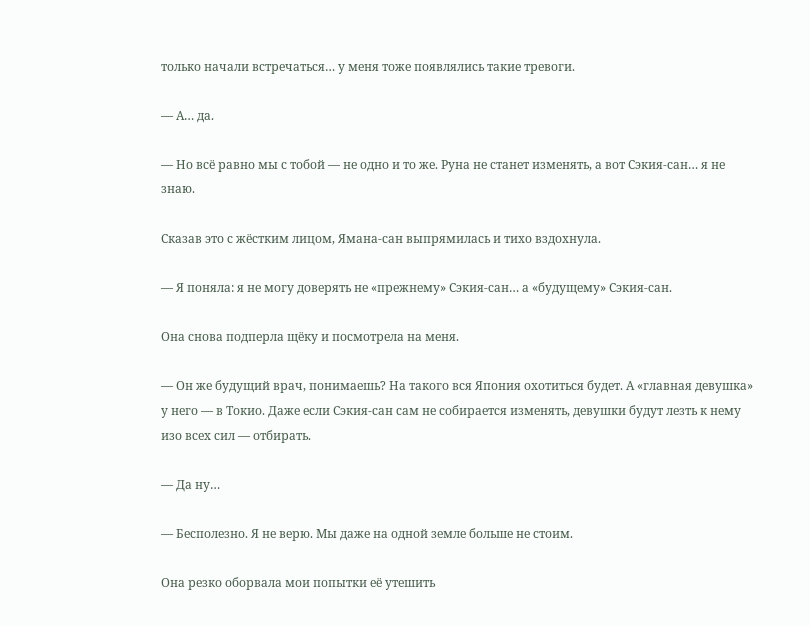только начали встречаться… у меня тоже появлялись такие тревоги.

— А… да.

— Но всё равно мы с тобой — не одно и то же. Руна не станет изменять, а вот Сэкия-сан… я не знаю.

Сказав это с жёстким лицом, Ямана-сан выпрямилась и тихо вздохнула.

— Я поняла: я не могу доверять не «прежнему» Сэкия-сан… а «будущему» Сэкия-сан.

Она снова подперла щёку и посмотрела на меня.

— Он же будущий врач, понимаешь? На такого вся Япония охотиться будет. А «главная девушка» у него — в Токио. Даже если Сэкия-сан сам не собирается изменять, девушки будут лезть к нему изо всех сил — отбирать.

— Да ну…

— Бесполезно. Я не верю. Мы даже на одной земле больше не стоим.

Она резко оборвала мои попытки её утешить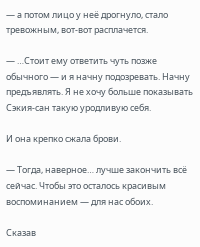— а потом лицо у неё дрогнуло, стало тревожным, вот-вот расплачется.

— …Стоит ему ответить чуть позже обычного — и я начну подозревать. Начну предъявлять. Я не хочу больше показывать Сэкия-сан такую уродливую себя.

И она крепко сжала брови.

— Тогда, наверное… лучше закончить всё сейчас. Чтобы это осталось красивым воспоминанием — для нас обоих.

Сказав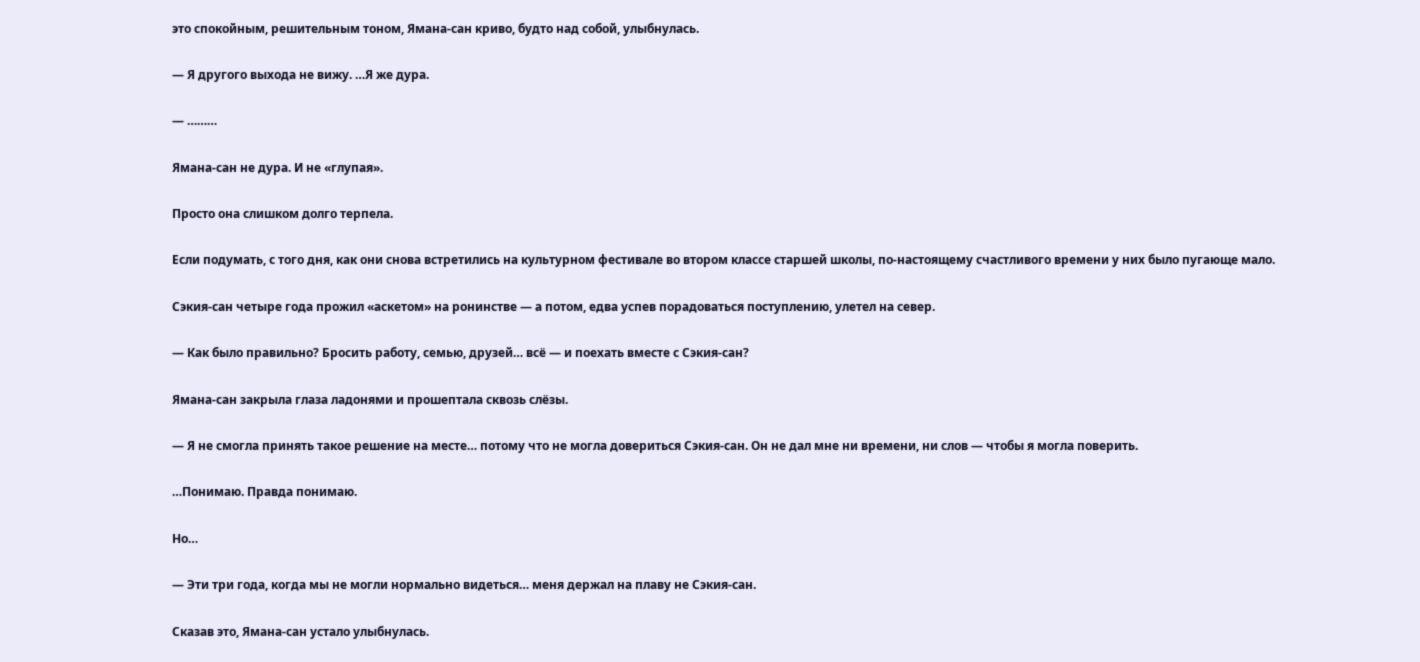это спокойным, решительным тоном, Ямана-сан криво, будто над собой, улыбнулась.

— Я другого выхода не вижу. …Я же дура.

— ………

Ямана-сан не дура. И не «глупая».

Просто она слишком долго терпела.

Если подумать, с того дня, как они снова встретились на культурном фестивале во втором классе старшей школы, по-настоящему счастливого времени у них было пугающе мало.

Сэкия-сан четыре года прожил «аскетом» на ронинстве — а потом, едва успев порадоваться поступлению, улетел на север.

— Как было правильно? Бросить работу, семью, друзей… всё — и поехать вместе с Сэкия-сан?

Ямана-сан закрыла глаза ладонями и прошептала сквозь слёзы.

— Я не смогла принять такое решение на месте… потому что не могла довериться Сэкия-сан. Он не дал мне ни времени, ни слов — чтобы я могла поверить.

…Понимаю. Правда понимаю.

Но…

— Эти три года, когда мы не могли нормально видеться… меня держал на плаву не Сэкия-сан.

Сказав это, Ямана-сан устало улыбнулась.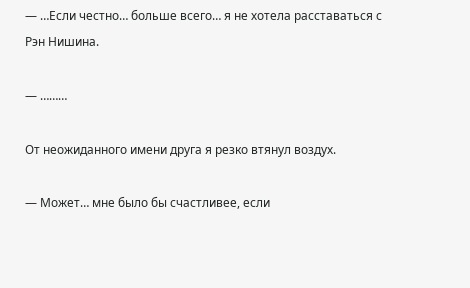— …Если честно… больше всего… я не хотела расставаться с Рэн Нишина.

— ………

От неожиданного имени друга я резко втянул воздух.

— Может… мне было бы счастливее, если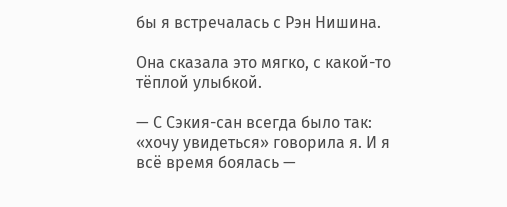бы я встречалась с Рэн Нишина.

Она сказала это мягко, с какой-то тёплой улыбкой.

— С Сэкия-сан всегда было так: «хочу увидеться» говорила я. И я всё время боялась —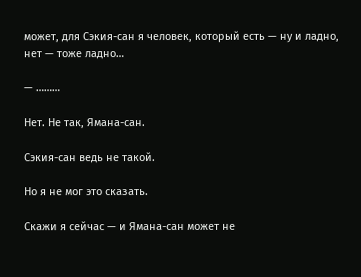может, для Сэкия-сан я человек, который есть — ну и ладно, нет — тоже ладно…

— ………

Нет. Не так, Ямана-сан.

Сэкия-сан ведь не такой.

Но я не мог это сказать.

Скажи я сейчас — и Ямана-сан может не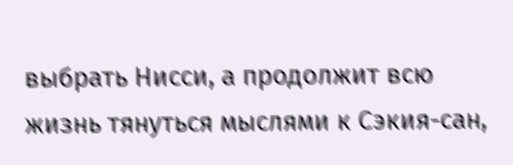выбрать Нисси, а продолжит всю жизнь тянуться мыслями к Сэкия-сан,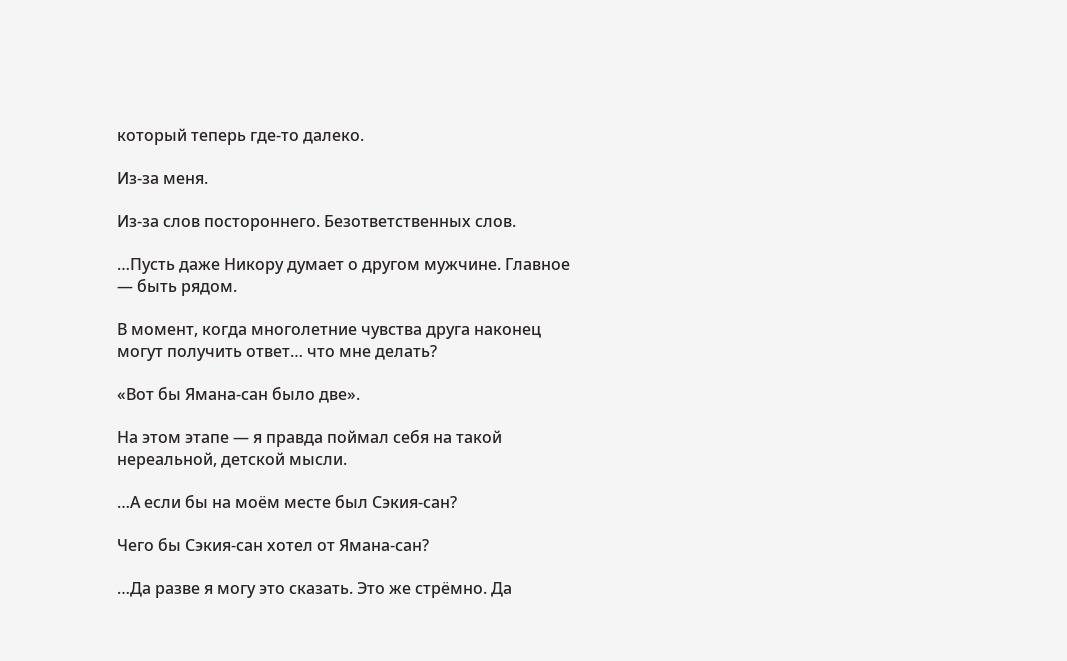который теперь где-то далеко.

Из-за меня.

Из-за слов постороннего. Безответственных слов.

…Пусть даже Никору думает о другом мужчине. Главное — быть рядом.

В момент, когда многолетние чувства друга наконец могут получить ответ… что мне делать?

«Вот бы Ямана-сан было две».

На этом этапе — я правда поймал себя на такой нереальной, детской мысли.

…А если бы на моём месте был Сэкия-сан?

Чего бы Сэкия-сан хотел от Ямана-сан?

…Да разве я могу это сказать. Это же стрёмно. Да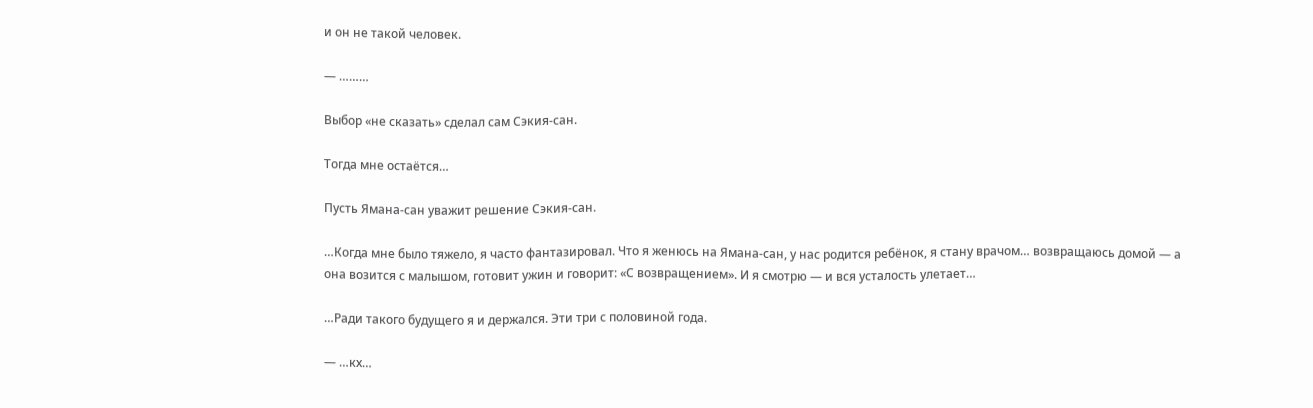и он не такой человек.

— ………

Выбор «не сказать» сделал сам Сэкия-сан.

Тогда мне остаётся…

Пусть Ямана-сан уважит решение Сэкия-сан.

…Когда мне было тяжело, я часто фантазировал. Что я женюсь на Ямана-сан, у нас родится ребёнок, я стану врачом… возвращаюсь домой — а она возится с малышом, готовит ужин и говорит: «С возвращением». И я смотрю — и вся усталость улетает…

…Ради такого будущего я и держался. Эти три с половиной года.

— …кх…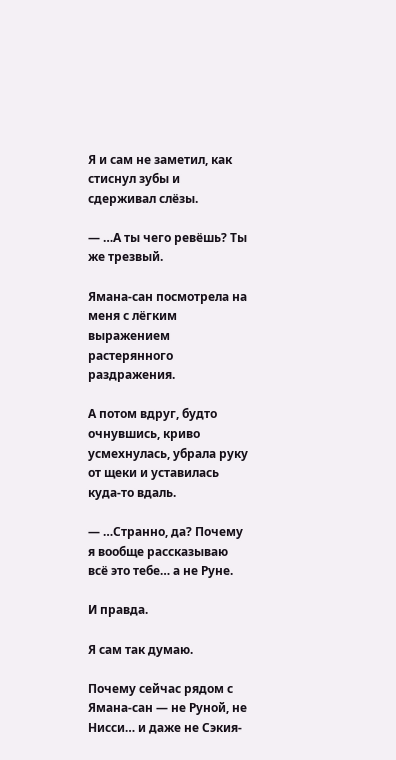Я и сам не заметил, как стиснул зубы и сдерживал слёзы.

— …А ты чего ревёшь? Ты же трезвый.

Ямана-сан посмотрела на меня с лёгким выражением растерянного раздражения.

А потом вдруг, будто очнувшись, криво усмехнулась, убрала руку от щеки и уставилась куда-то вдаль.

— …Странно, да? Почему я вообще рассказываю всё это тебе… а не Руне.

И правда.

Я сам так думаю.

Почему сейчас рядом с Ямана-сан — не Руной, не Нисси… и даже не Сэкия-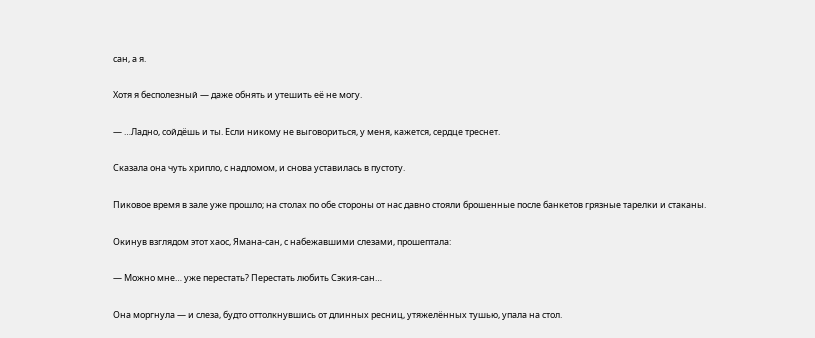сан, а я.

Хотя я бесполезный — даже обнять и утешить её не могу.

— …Ладно, сойдёшь и ты. Если никому не выговориться, у меня, кажется, сердце треснет.

Сказала она чуть хрипло, с надломом, и снова уставилась в пустоту.

Пиковое время в зале уже прошло; на столах по обе стороны от нас давно стояли брошенные после банкетов грязные тарелки и стаканы.

Окинув взглядом этот хаос, Ямана-сан, с набежавшими слезами, прошептала:

— Можно мне… уже перестать? Перестать любить Сэкия-сан…

Она моргнула — и слеза, будто оттолкнувшись от длинных ресниц, утяжелённых тушью, упала на стол.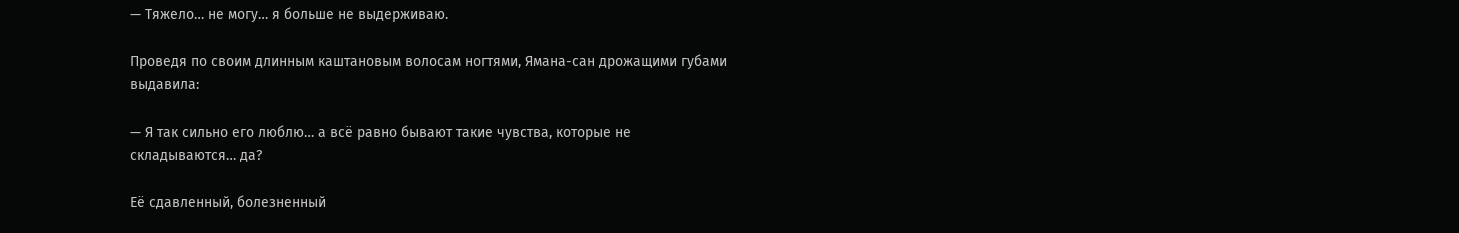— Тяжело… не могу… я больше не выдерживаю.

Проведя по своим длинным каштановым волосам ногтями, Ямана-сан дрожащими губами выдавила:

— Я так сильно его люблю… а всё равно бывают такие чувства, которые не складываются… да?

Её сдавленный, болезненный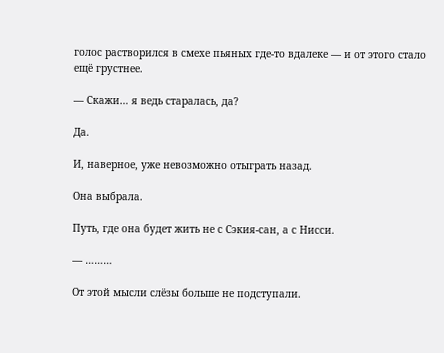голос растворился в смехе пьяных где-то вдалеке — и от этого стало ещё грустнее.

— Скажи… я ведь старалась, да?

Да.

И, наверное, уже невозможно отыграть назад.

Она выбрала.

Путь, где она будет жить не с Сэкия-сан, а с Нисси.

— ………

От этой мысли слёзы больше не подступали.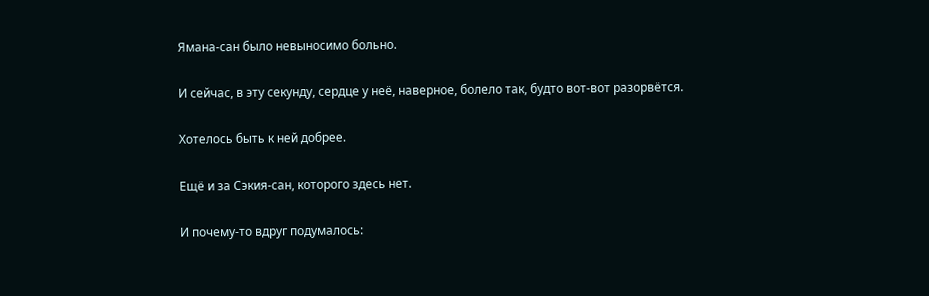Ямана-сан было невыносимо больно.

И сейчас, в эту секунду, сердце у неё, наверное, болело так, будто вот-вот разорвётся.

Хотелось быть к ней добрее.

Ещё и за Сэкия-сан, которого здесь нет.

И почему-то вдруг подумалось: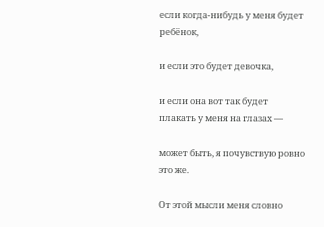если когда-нибудь у меня будет ребёнок,

и если это будет девочка,

и если она вот так будет плакать у меня на глазах —

может быть, я почувствую ровно это же.

От этой мысли меня словно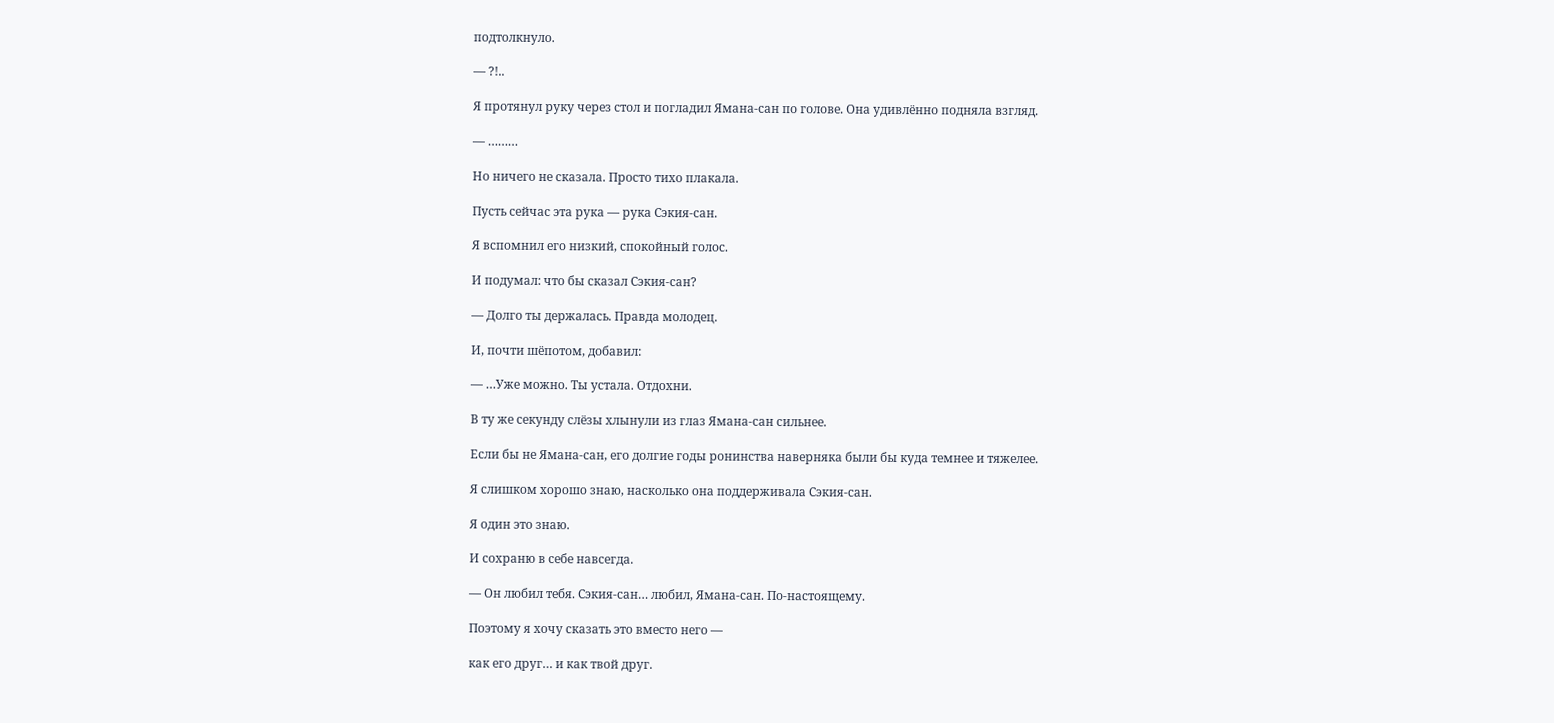подтолкнуло.

— ?!..

Я протянул руку через стол и погладил Ямана-сан по голове. Она удивлённо подняла взгляд.

— ………

Но ничего не сказала. Просто тихо плакала.

Пусть сейчас эта рука — рука Сэкия-сан.

Я вспомнил его низкий, спокойный голос.

И подумал: что бы сказал Сэкия-сан?

— Долго ты держалась. Правда молодец.

И, почти шёпотом, добавил:

— …Уже можно. Ты устала. Отдохни.

В ту же секунду слёзы хлынули из глаз Ямана-сан сильнее.

Если бы не Ямана-сан, его долгие годы ронинства наверняка были бы куда темнее и тяжелее.

Я слишком хорошо знаю, насколько она поддерживала Сэкия-сан.

Я один это знаю.

И сохраню в себе навсегда.

— Он любил тебя. Сэкия-сан… любил, Ямана-сан. По-настоящему.

Поэтому я хочу сказать это вместо него —

как его друг… и как твой друг.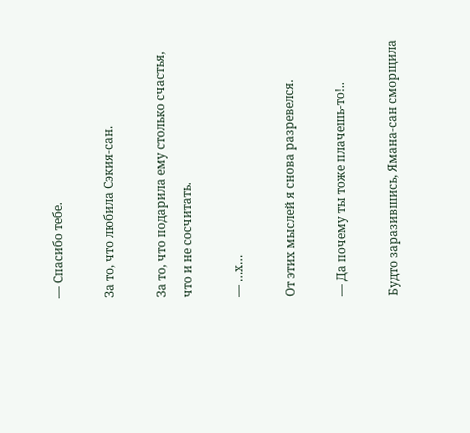— Спасибо тебе.

За то, что любила Сэкия-сан.

За то, что подарила ему столько счастья, что и не сосчитать.

— …х…

От этих мыслей я снова разревелся.

— Да почему ты тоже плачешь-то!..

Будто заразившись, Ямана-сан сморщила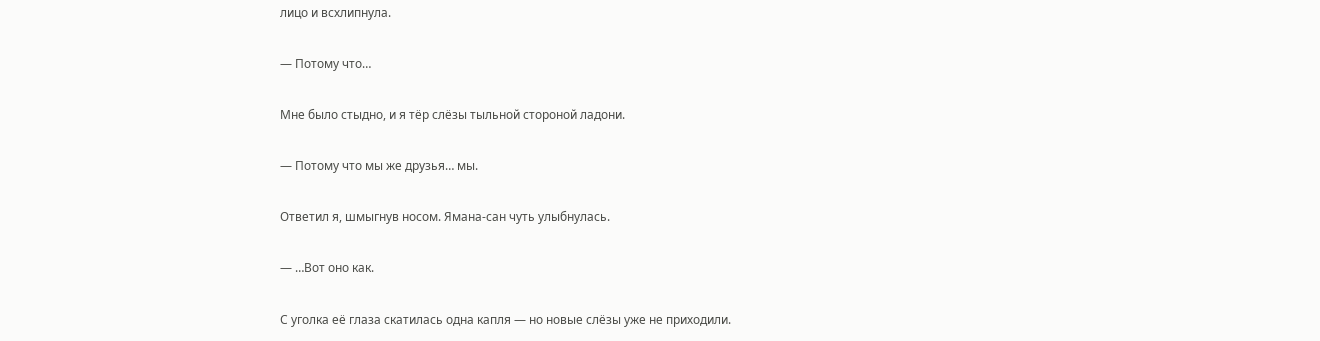лицо и всхлипнула.

— Потому что…

Мне было стыдно, и я тёр слёзы тыльной стороной ладони.

— Потому что мы же друзья… мы.

Ответил я, шмыгнув носом. Ямана-сан чуть улыбнулась.

— …Вот оно как.

С уголка её глаза скатилась одна капля — но новые слёзы уже не приходили.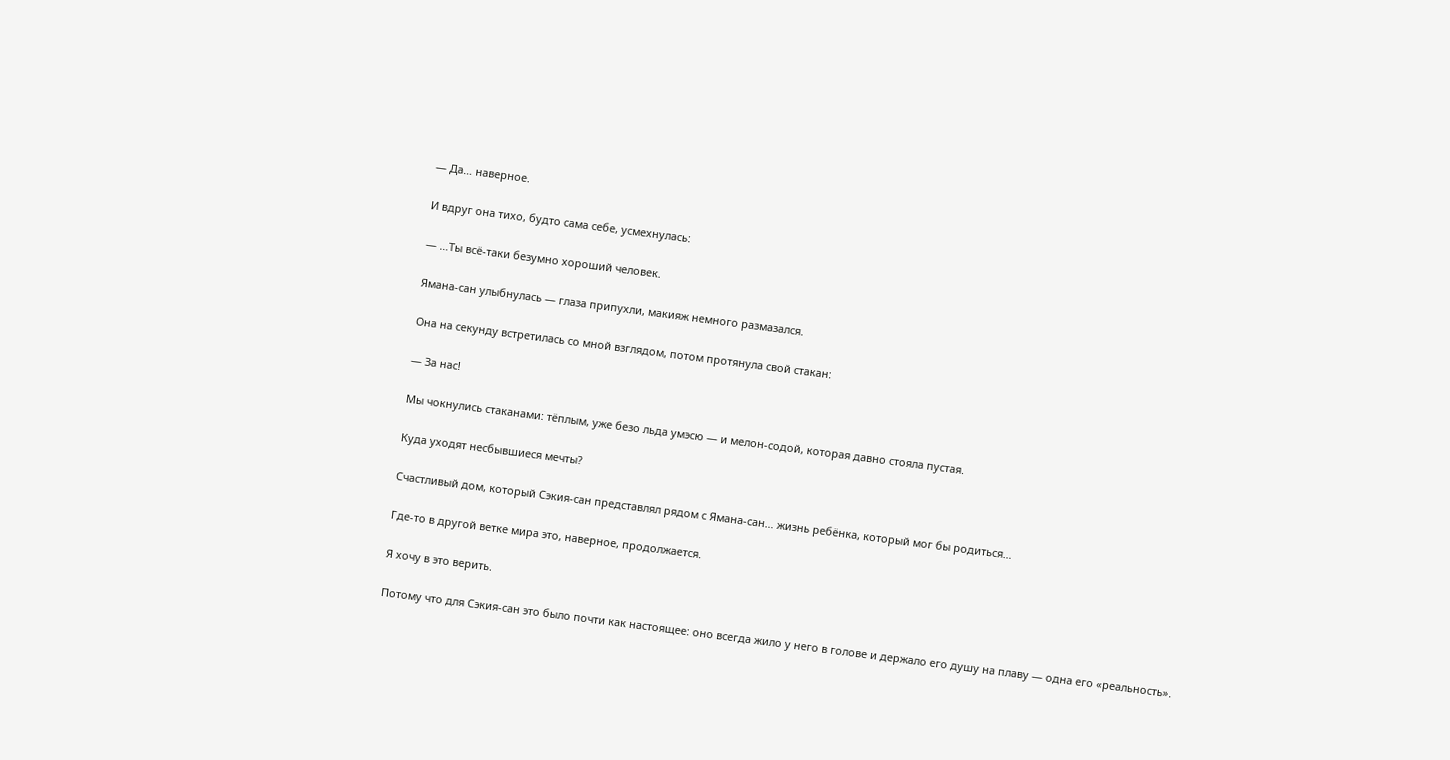— Да… наверное.

И вдруг она тихо, будто сама себе, усмехнулась:

— …Ты всё-таки безумно хороший человек.

Ямана-сан улыбнулась — глаза припухли, макияж немного размазался.

Она на секунду встретилась со мной взглядом, потом протянула свой стакан:

— За нас!

Мы чокнулись стаканами: тёплым, уже безо льда умэсю — и мелон-содой, которая давно стояла пустая.

Куда уходят несбывшиеся мечты?

Счастливый дом, который Сэкия-сан представлял рядом с Ямана-сан… жизнь ребёнка, который мог бы родиться…

Где-то в другой ветке мира это, наверное, продолжается.

Я хочу в это верить.

Потому что для Сэкия-сан это было почти как настоящее: оно всегда жило у него в голове и держало его душу на плаву — одна его «реальность».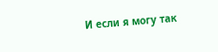И если я могу так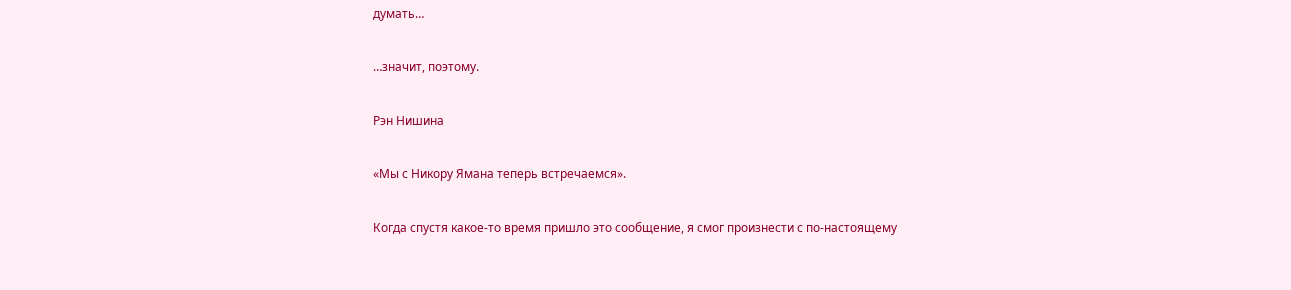думать…

…значит, поэтому.

Рэн Нишина

«Мы с Никору Ямана теперь встречаемся».

Когда спустя какое-то время пришло это сообщение, я смог произнести с по-настоящему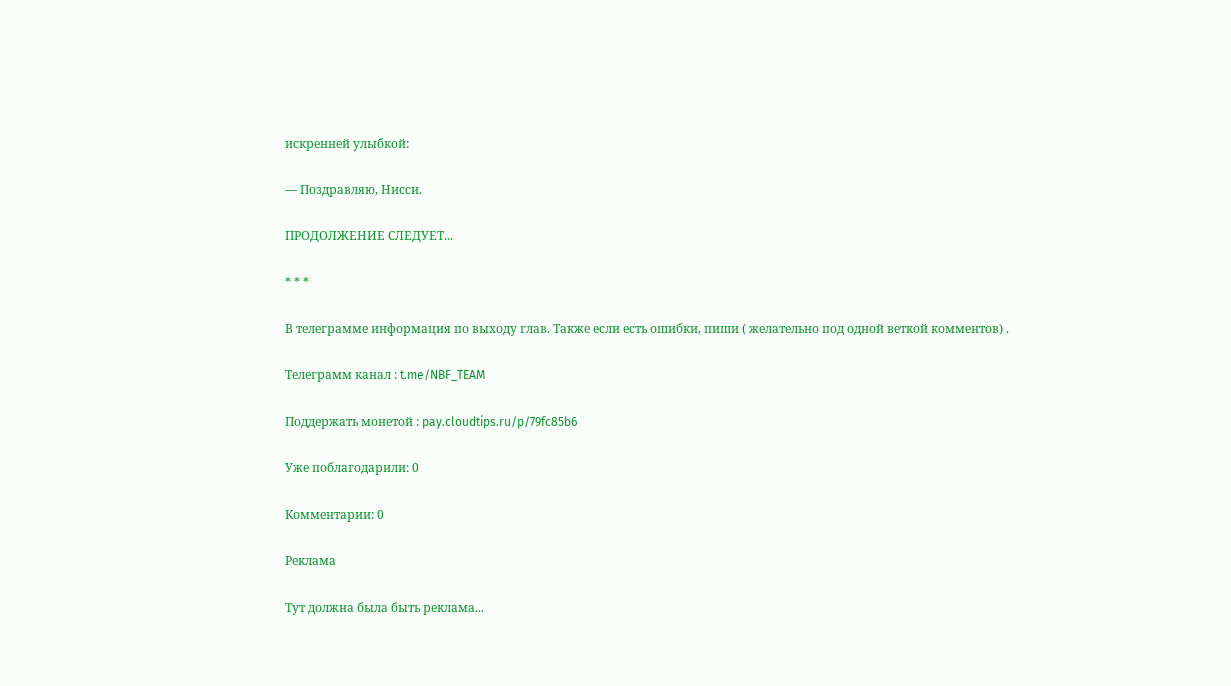искренней улыбкой:

— Поздравляю, Нисси.

ПРОДОЛЖЕНИЕ СЛЕДУЕТ...

* * *

В телеграмме информация по выходу глав. Также если есть ошибки, пиши ( желательно под одной веткой комментов) .

Телеграмм канал : t.me/NBF_TEAM

Поддержать монетой : pay.cloudtips.ru/p/79fc85b6

Уже поблагодарили: 0

Комментарии: 0

Реклама

Тут должна была быть реклама...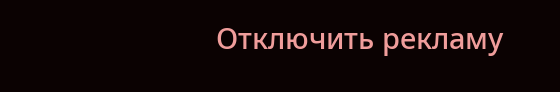Отключить рекламу